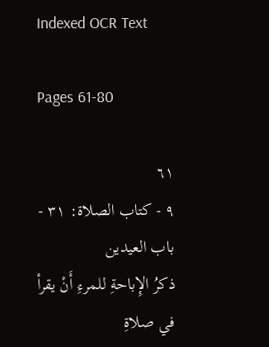Indexed OCR Text

Pages 61-80

٦١
٩ - كتاب الصلاة: ٣١ - باب العيدين
ذكرُ الإِباحةِ للمرءِ أَنْ يقرأ في صلاةِ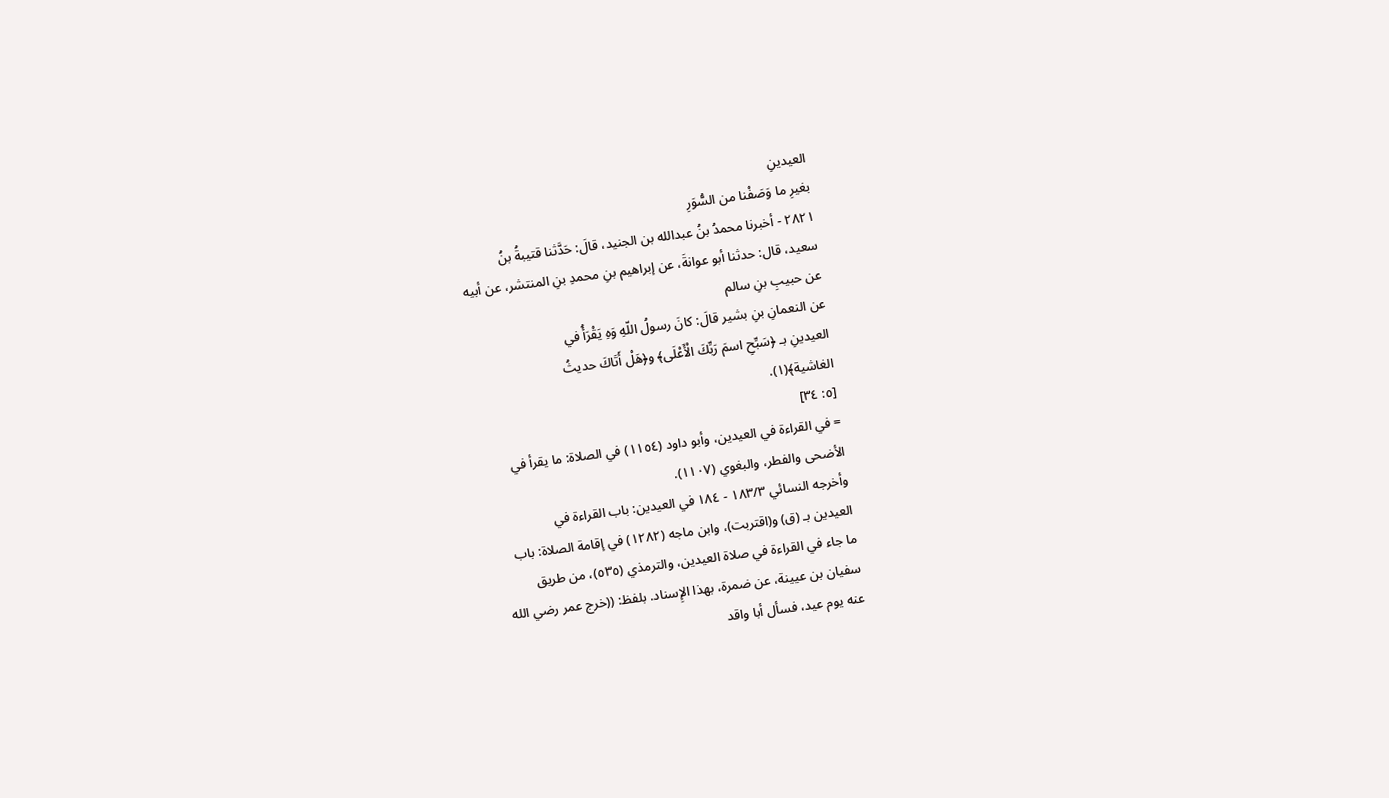العيدينِ
بغيرِ ما وَصَفْنا من السُّوَرِ
٢٨٢١ - أخبرنا محمدُ بنُ عبدالله بن الجنيد، قالَ: حَدَّثنا قتيبةُ بنُ
سعيد، قال: حدثنا أبو عوانةَ، عن إبراهيم بنِ محمدِ بنِ المنتشر، عن أبيه
عن حبیبِ بنِ سالم
عن النعمانِ بنِ بشير قالَ: كانَ رسولُ اللّهِ وَهِ يَقْرَأُ في
العيدينِ بـ ﴿سَبِّحِ اسمَ رَبِّكَ الْأَعْلَى﴾ و﴿هَلْ أَتَاكَ حديثُ
الغاشية﴾(١).
[٥: ٣٤]
= في القراءة في العيدين، وأبو داود (١١٥٤) في الصلاة: ما يقرأ في
الأضحى والفطر، والبغوي (١١٠٧).
وأخرجه النسائي ١٨٣/٣ - ١٨٤ في العيدين: باب القراءة في
العيدين بـ (ق) و(اقتربت)، وابن ماجه (١٢٨٢) في إقامة الصلاة: باب
ما جاء في القراءة في صلاة العيدين، والترمذي (٥٣٥)، من طريق
سفيان بن عيينة، عن ضمرة، بهذا الإِسناد. بلفظ: ((خرج عمر رضي الله
عنه يوم عيد، فسأل أبا واقد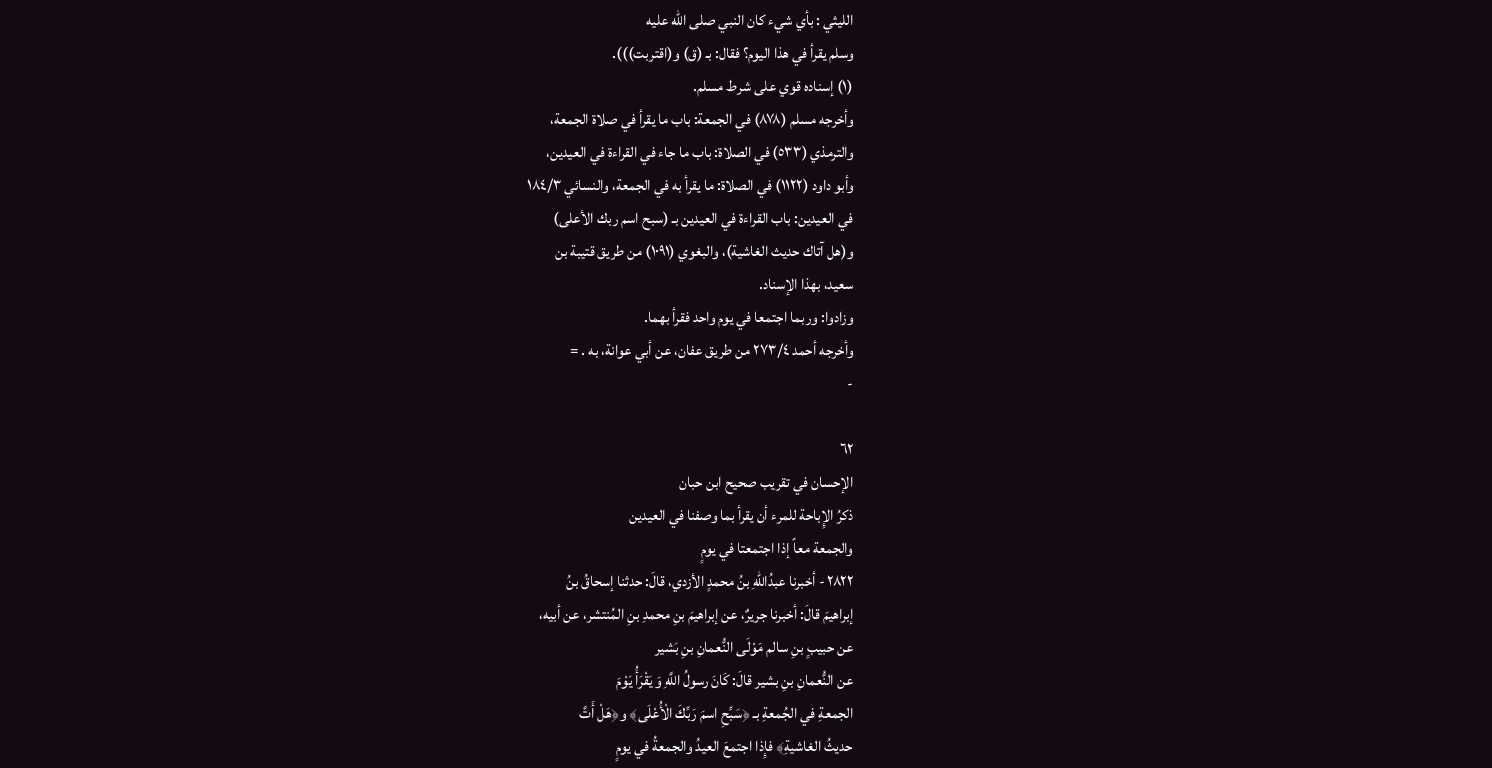الليثي : بأي شيء كان النبي صلى الله عليه
وسلم يقرأ في هذا اليوم؟ فقال: بـ (ق) و(اقتربت))).
(١) إسناده قوي على شرط مسلم.
وأخرجه مسلم (٨٧٨) في الجمعة: باب ما يقرأ في صلاة الجمعة،
والترمذي (٥٣٣) في الصلاة: باب ما جاء في القراءة في العيدين،
وأبو داود (١١٢٢) في الصلاة: ما يقرأ به في الجمعة، والنسائي ١٨٤/٣
في العيدين: باب القراءة في العيدين بـ (سبح اسم ربك الأعلى)
و(هل آتاك حديث الغاشية)، والبغوي (١٠٩١) من طريق قتيبة بن
سعيد، بهذا الإسناد.
وزادوا: وربما اجتمعا في يوم واحد فقرأ بهما.
وأخرجه أحمد ٢٧٣/٤ من طريق عفان، عن أبي عوانة، به . =
-

٦٢
الإحسان في تقريب صحيح ابن حبان
ذكرُ الإِباحة للمرء أن يقرأ بما وصفنا في العيدين
والجمعة معاً إذا اجتمعتا في يومٍ
٢٨٢٢ - أخبرنا عبدُاللهِ بنُ محمدٍ الأزدي، قالَ: حدثنا إسحاقُ بنُ
إبراهيمَ قالَ: أخبرنا جريرٌ، عن إبراهيمَ بنِ محمدِ بنِ المُنتشر، عن أبيه،
عن حبيبٍ بنِ سالم مَوْلَى النُّعمانِ بنِ بَشير
عن النُّعمانِ بنِ بشير قالَ: كَانَ رسولُ اللَّهِ وَ يَقْرَأُ يَوْمَ
الجمعةِ في الجُمعةِ بـ ﴿سَبِّحِ اسمَ رَبِّكَ الْأُعْلَى﴾ و﴿هَلْ أَتَّ
حديثُ الغاشيةِ﴾ فإِذا اجتمعَ العيدُ والجمعةُ في يومٍ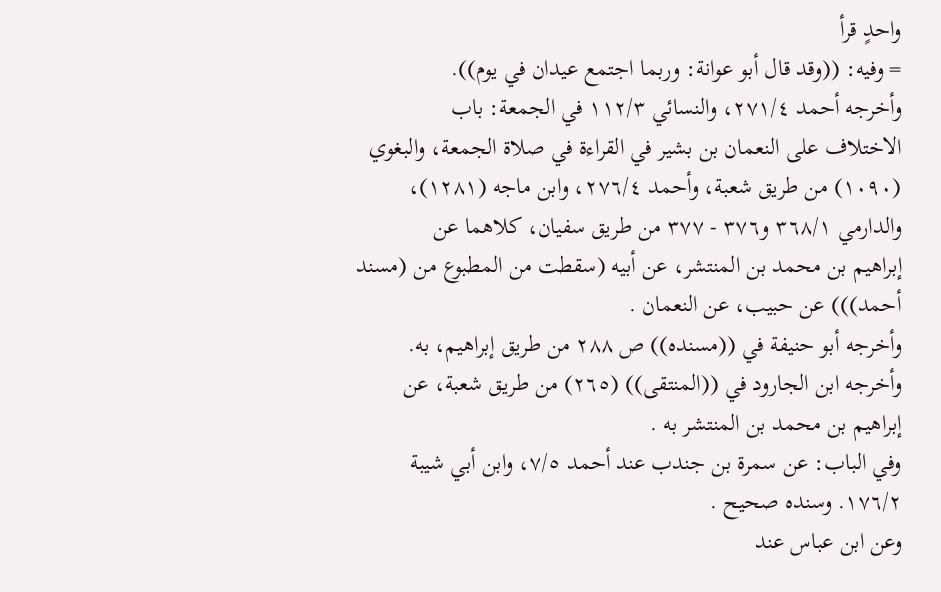واحدٍ قرأ
= وفيه: ((وقد قال أبو عوانة: وربما اجتمع عيدان في يوم)).
وأخرجه أحمد ٢٧١/٤، والنسائي ١١٢/٣ في الجمعة: باب
الاختلاف على النعمان بن بشير في القراءة في صلاة الجمعة، والبغوي
(١٠٩٠) من طريق شعبة، وأحمد ٢٧٦/٤، وابن ماجه (١٢٨١)،
والدارمي ٣٦٨/١ و٣٧٦ - ٣٧٧ من طريق سفيان، كلاهما عن
إبراهيم بن محمد بن المنتشر، عن أبيه (سقطت من المطبوع من (مسند
أحمد))) عن حبيب، عن النعمان .
وأخرجه أبو حنيفة في ((مسنده)) ص ٢٨٨ من طريق إبراهيم، به.
وأخرجه ابن الجارود في ((المنتقى)) (٢٦٥) من طريق شعبة، عن
إبراهيم بن محمد بن المنتشر به .
وفي الباب: عن سمرة بن جندب عند أحمد ٧/٥، وابن أبي شيبة
١٧٦/٢. وسنده صحيح .
وعن ابن عباس عند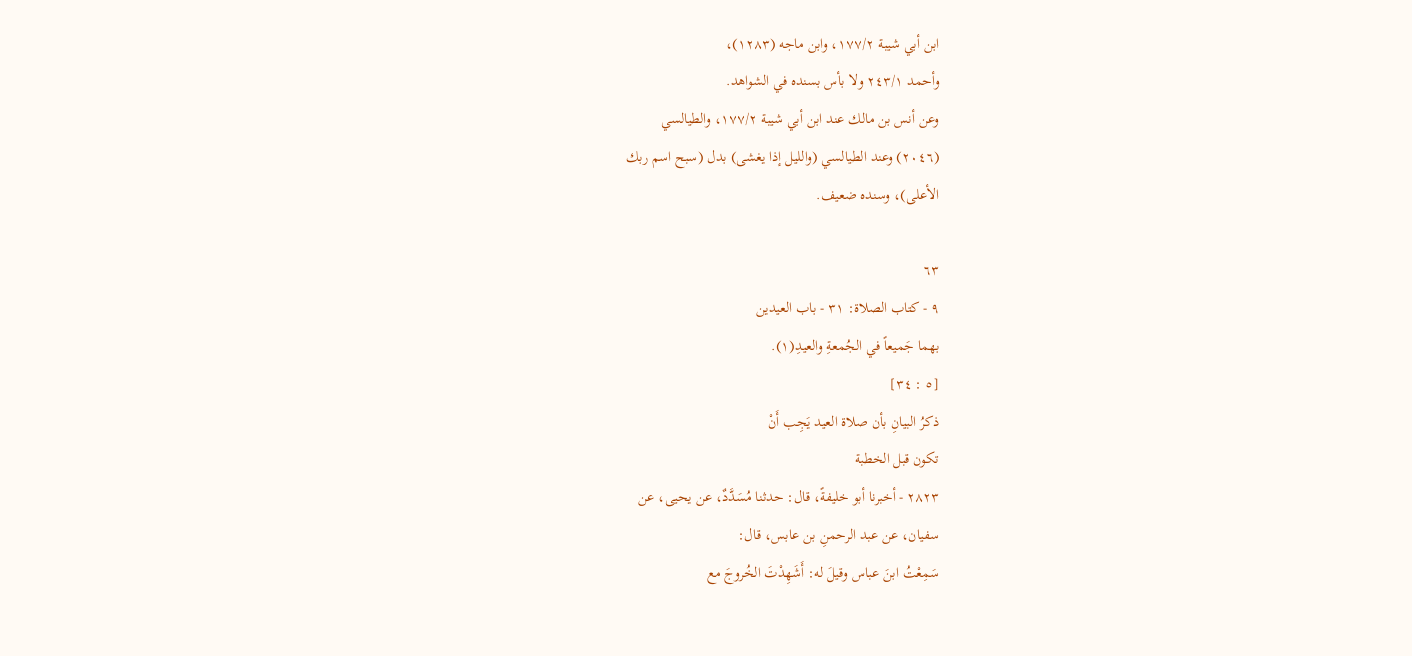ابن أبي شيبة ١٧٧/٢، وابن ماجه (١٢٨٣)،
وأحمد ٢٤٣/١ ولا بأس بسنده في الشواهد.
وعن أنس بن مالك عند ابن أبي شيبة ١٧٧/٢، والطيالسي
(٢٠٤٦) وعند الطيالسي (والليل إذا يغشى) بدل (سبح اسم ربك
الأعلى)، وسنده ضعيف.

٦٣
٩ - كتاب الصلاة: ٣١ - باب العيدين
بهما جَميعاً في الجُمعةِ والعيدِ(١).
[٥ : ٣٤]
ذكرُ البيانِ بأن صلاة العيد يَجِب أَنْ
تكون قبل الخطبة
٢٨٢٣ - أخبرنا أبو خليفةً، قال: حدثنا مُسَدَّدٌ، عن يحيى، عن
سفيان، عن عبد الرحمنِ بن عابس، قال:
سَمِعْتُ ابنَ عباس وقيلَ له: أَشَهِدْتَ الخُروجَ مع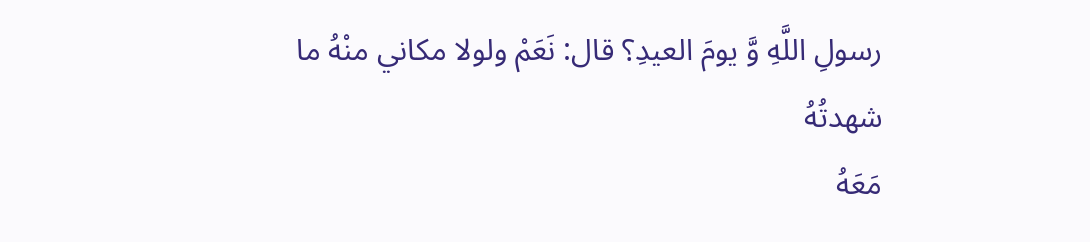رسولِ اللَّهِ وَّ يومَ العيدِ؟ قال: نَعَمْ ولولا مكاني منْهُ ما شهدتُهُ
مَعَهُ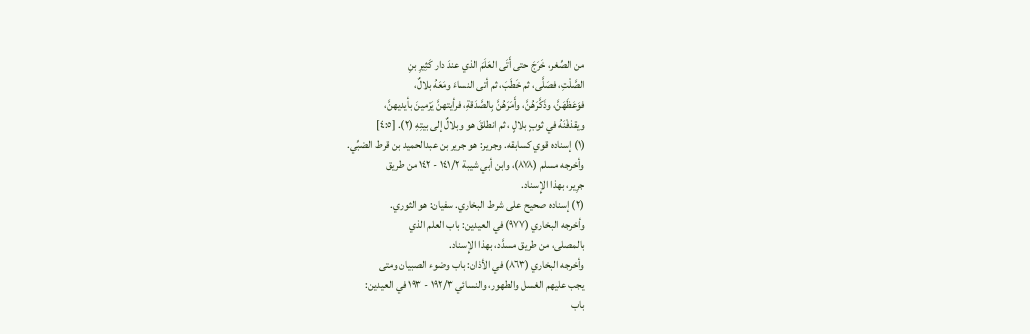من الصِّغر، خَرَجَ حتى أَتَى العَلَمَ الذي عندَ دار كَثِيرِ بنِ
الصَّلْتِ، فصَلَّى، ثم خَطَبَ، ثم أتى النساءَ ومَعَهُ بلالٌ،
فوَعَظَهَنَّ، وذَكَّرَهُنَّ، وأَمَرَهُنَّ بِالصَّدَقةِ، فرأيتهنَّ يَرْمينَ بأيديهنَّ،
ويقذفْنَهُ في ثوبٍ بلالٍ ، ثم انطلقَ هو وبلالٌ إلى بيتِهِ (٢). [٤:٥]
(١) إسناده قوي كسابقه. وجرير: هو جرير بن عبدالحميد بن قرط الضبِّي.
وأخرجه مسلم (٨٧٨)، وابن أبي شيبة ١٤١/٢ - ١٤٢ من طريق
جرِیر، بهذا الإِسناد.
(٢) إسناده صحيح على شرط البخاري. سفيان: هو الثوري.
وأخرجه البخاري (٩٧٧) في العيدين: باب العلم الذي
بالمصلى، من طريق مسدَّد، بهذا الإِسناد.
وأخرجه البخاري (٨٦٣) في الأذان: باب وضوء الصبيان ومتى
يجب عليهم الغسل والطهور، والنسائي ١٩٢/٣ - ١٩٣ في العيدين:
باب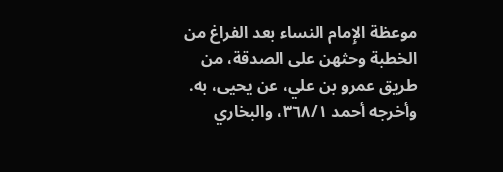موعظة الإِمام النساء بعد الفراغ من الخطبة وحثهن على الصدقة، من
طريق عمرو بن علي، عن يحيى، به.
وأخرجه أحمد ٣٦٨/١، والبخاري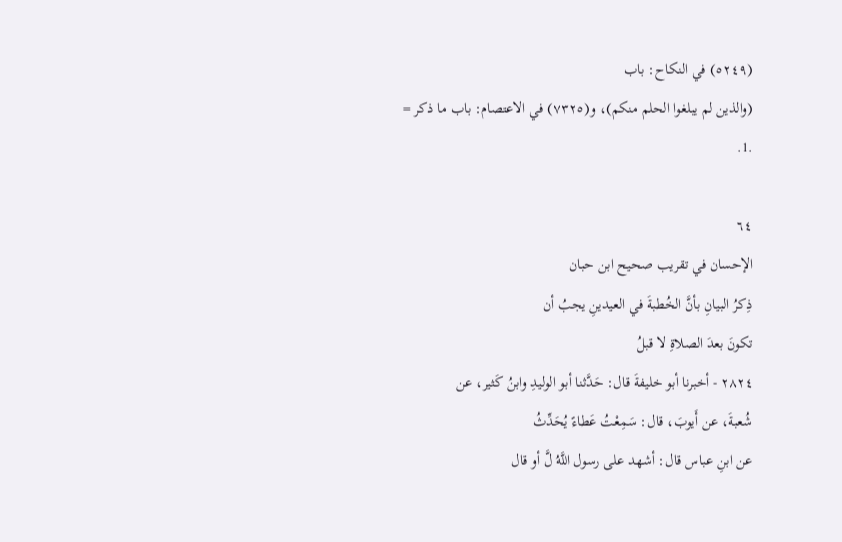(٥٢٤٩) في النكاح: باب
(والذين لم يبلغوا الحلم منكم)، و(٧٣٢٥) في الاعتصام: باب ما ذكر =
.1.

٦٤
الإحسان في تقريب صحيح ابن حبان
ذِكرُ البيانِ بأنَّ الخُطبةَ في العيدينِ يجبُ أن
تكونَ بعدَ الصلاةِ لا قبلُ
٢٨٢٤ - أخبرنا أبو خليفةَ قال: حَدَّثنا أبو الوليدِ وابنُ كَثير، عن
شُعبةَ، عن أَيوبَ، قال: سَمِعْتُ عَطاءً يُحَدِّثُ
عن ابنِ عباس قال: أشهد على رسول اللَّهُ لَّ أو قال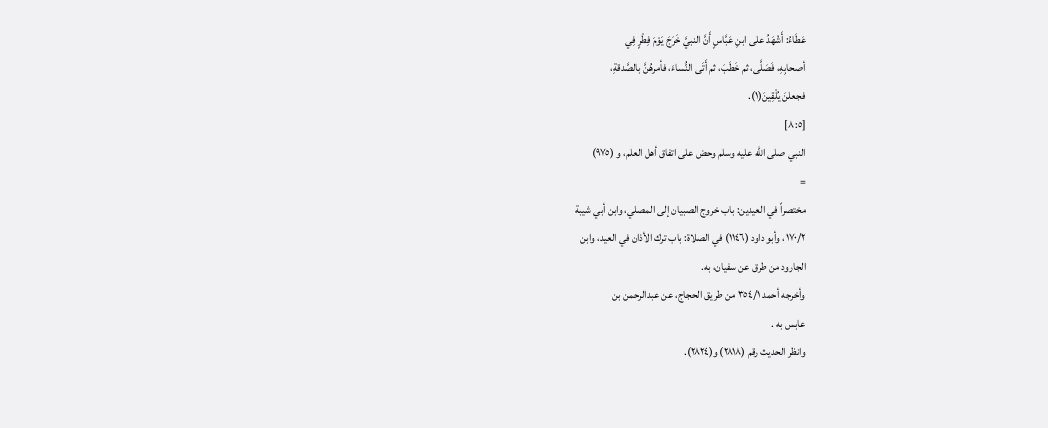عَطَاءُ: أَشْهَدُ على ابنِ عَبَّاسٍ أَنَّ النبيَّ خَرَجَ يَوْمَ فِطْرٍ فِي
أصحابِهِ، فَصَلَّى، ثم خَطَبَ، ثم أَتَى النُّساءَ، فأمرهُنَّ بالصَّدقةِ،
فجعلنَ يُلْقِينَ(١).
[٨:٥]
النبي صلى الله عليه وسلم وحض على اتفاق أهل العلم، و (٩٧٥)
=
مختصراً في العيدين: باب خروج الصبيان إلى المصلي، وابن أبي شيبة
١٧٠/٢، وأبو داود (١١٤٦) في الصلاة: باب ترك الأذان في العيد، وابن
الجارود من طرق عن سفيان، به.
وأخرجه أحمد ٣٥٤/١ من طريق الحجاج، عن عبدالرحمن بن
عابس به .
وانظر الحدیث رقم (٢٨١٨) و(٢٨٢٤).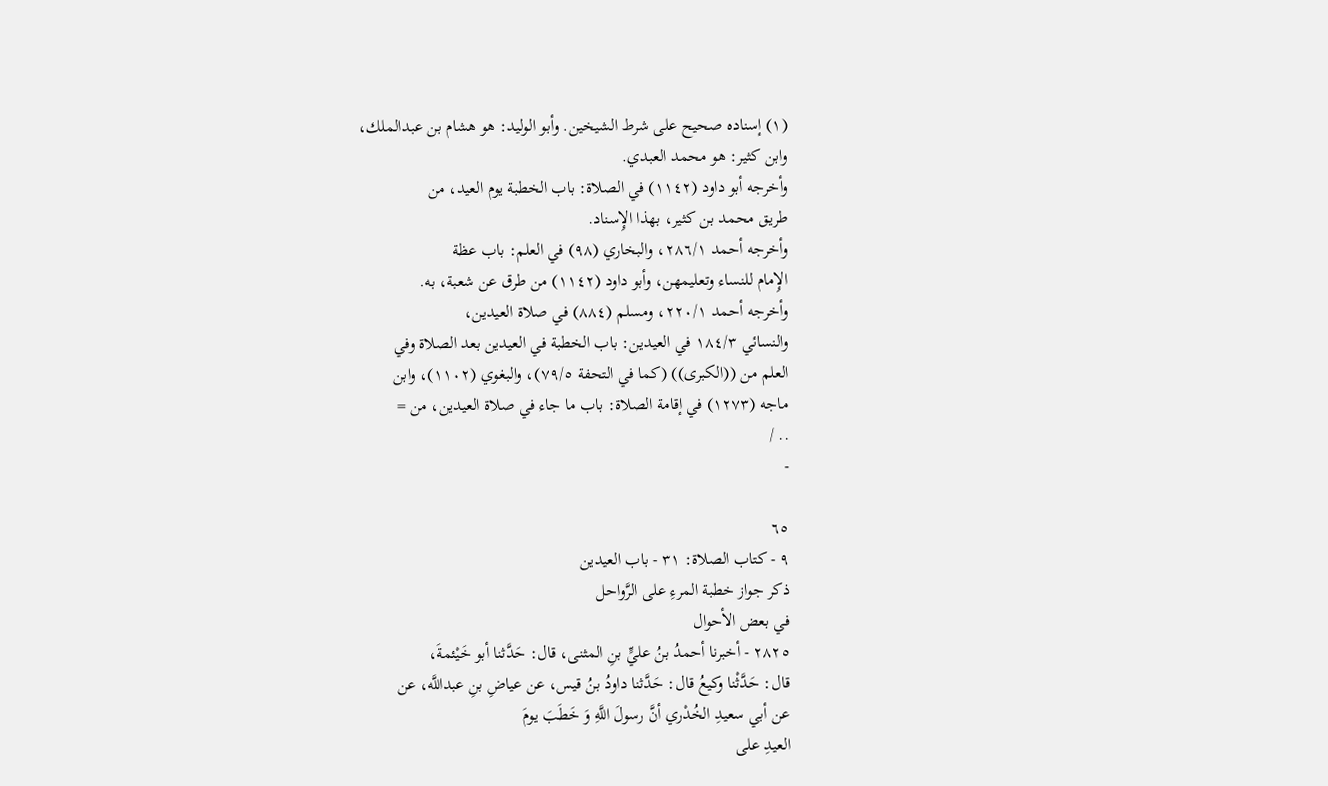(١) إسناده صحيح على شرط الشيخين. وأبو الوليد: هو هشام بن عبدالملك،
وابن كثير: هو محمد العبدي.
وأخرجه أبو داود (١١٤٢) في الصلاة: باب الخطبة يوم العيد، من
طريق محمد بن كثير، بهذا الإِسناد.
وأخرجه أحمد ٢٨٦/١، والبخاري (٩٨) في العلم: باب عظة
الإِمام للنساء وتعليمهن، وأبو داود (١١٤٢) من طرق عن شعبة، به.
وأخرجه أحمد ٢٢٠/١، ومسلم (٨٨٤) في صلاة العيدين،
والنسائي ١٨٤/٣ في العيدين: باب الخطبة في العيدين بعد الصلاة وفي
العلم من ((الكبرى)) (كما في التحفة ٧٩/٥)، والبغوي (١١٠٢)، وابن
ماجه (١٢٧٣) في إقامة الصلاة: باب ما جاء في صلاة العيدين، من =
.. /
-

٦٥
٩ - كتاب الصلاة: ٣١ - باب العيدين
ذكر جواز خطبة المرءِ على الرَّواحل
في بعض الأحوال
٢٨٢٥ - أخبرنا أحمدُ بنُ عليٍّ بنِ المثنى، قال: حَدَّثنا أبو خَيْئمةَ،
قال: حَدَّثْنا وكيعُ قال: حَدَّثنا داودُ بنُ قيس، عن عياضِ بنِ عبداللَّه، عن
عن أبي سعيدِ الخُدْري أنَّ رسولَ اللَّهِ وَ خَطَبَ يومَ
العيدِ على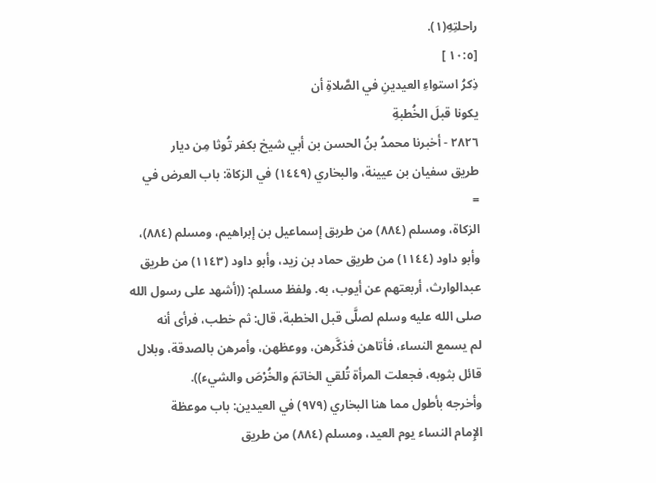راحلتِهِ(١).
[١٠:٥ ]
ذِكرُ استواءِ العيدينِ في الصَّلاةِ أن
يكونا قبلَ الخُطبةِ
٢٨٢٦ - أخبرنا محمدُ بنُ الحسن بن أبي شيخ بكفر تُوثا مِن دیار
طريق سفيان بن عيينة، والبخاري (١٤٤٩) في الزكاة: باب العرض في
=
الزكاة، ومسلم (٨٨٤) من طريق إسماعيل بن إبراهيم، ومسلم (٨٨٤)،
وأبو داود (١١٤٤) من طريق حماد بن زيد، وأبو داود (١١٤٣) من طريق
عبدالوارث، أربعتهم عن أيوب، به. ولفظ مسلم: ((أشهد على رسول الله
صلى الله عليه وسلم لصلَّى قبل الخطبة، قال: ثم خطب، فرأى أنه
لم يسمع النساء، فأتاهن فذكَّرهن، ووعظهن، وأمرهن بالصدقة، وبلال
قائل بثوبه، فجعلت المرأة تُلقي الخاتمَ والخُرْصَ والشيء)).
وأخرجه بأطول مما هنا البخاري (٩٧٩) في العيدين: باب موعظة
الإِمام النساء يوم العيد، ومسلم (٨٨٤) من طريق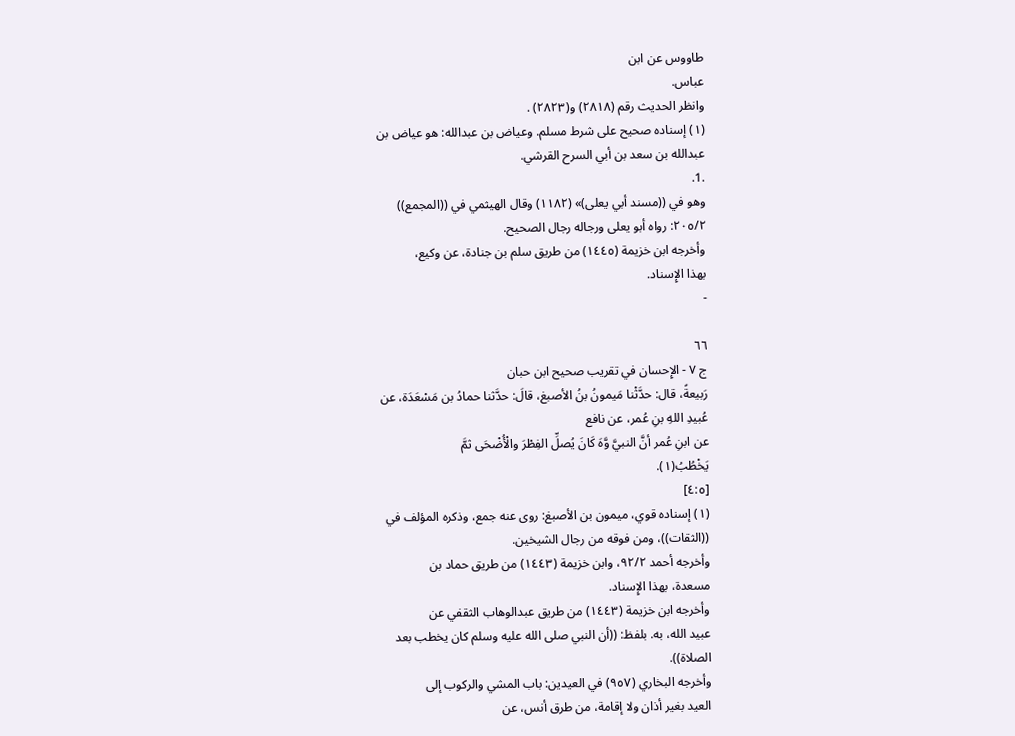طاووس عن ابن
عباس.
وانظر الحدیث رقم (٢٨١٨) و(٢٨٢٣) .
(١) إسناده صحيح على شرط مسلم. وعياض بن عبدالله: هو عياض بن
عبدالله بن سعد بن أبي السرح القرشي.
.1.
وهو في ((مسند أبي يعلى)» (١١٨٢) وقال الهيثمي في ((المجمع))
٢٠٥/٢: رواه أبو يعلى ورجاله رجال الصحيح.
وأخرجه ابن خزيمة (١٤٤٥) من طريق سلم بن جنادة، عن وكيع،
بهذا الإِسناد.
-

٦٦
ج ٧ - الإِحسان في تقريب صحيح ابن حبان
رَبيعةً، قال: حدَّثْنا مَيمونُ بنُ الأصبغ، قالَ: حدَّثنا حمادُ بن مَسْعَدَة، عن
عُبيدِ اللهِ بنِ عُمر، عن نافع
عن ابنِ عُمر أنَّ النبيَّ وَّهَ كَانَ يُصلِّ الفِطْرَ والْأُضْحَى ثمَّ
يَخْطُبُ(١).
[٤:٥]
(١) إسناده قوي، ميمون بن الأصبغ: روى عنه جمع، وذكره المؤلف في
((الثقات))، ومن فوقه من رجال الشيخين.
وأخرجه أحمد ٩٢/٢، وابن خزيمة (١٤٤٣) من طريق حماد بن
مسعدة، بهذا الإِسناد.
وأخرجه ابن خزيمة (١٤٤٣) من طريق عبدالوهاب الثقفي عن
عبيد الله، به. بلفظ: ((أن النبي صلى الله عليه وسلم كان يخطب بعد
الصلاة)).
وأخرجه البخاري (٩٥٧) في العيدين: باب المشي والركوب إلى
العيد بغير أذان ولا إقامة، من طرق أنس، عن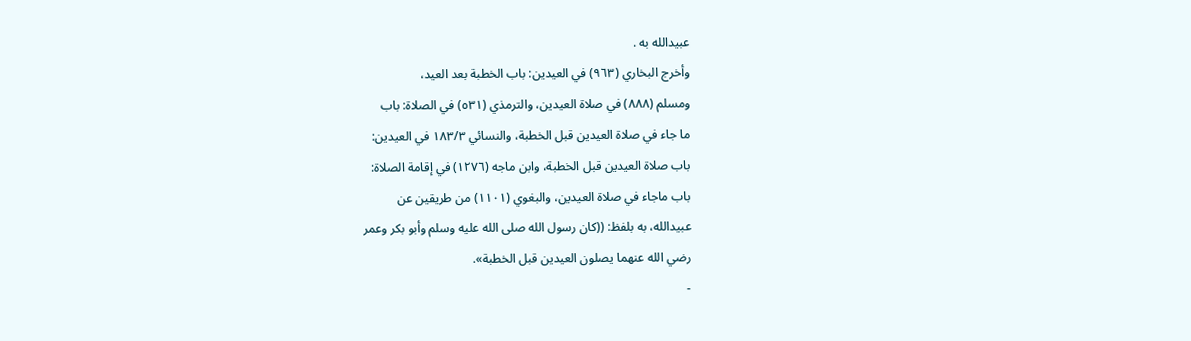عبيدالله به .
وأخرج البخاري (٩٦٣) في العيدين: باب الخطبة بعد العيد،
ومسلم (٨٨٨) في صلاة العيدين، والترمذي (٥٣١) في الصلاة: باب
ما جاء في صلاة العيدين قبل الخطبة، والنسائي ١٨٣/٣ في العيدين:
باب صلاة العيدين قبل الخطبة، وابن ماجه (١٢٧٦) في إقامة الصلاة:
باب ماجاء في صلاة العيدين، والبغوي (١١٠١) من طريقين عن
عبيدالله، به بلفظ: ((كان رسول الله صلى الله عليه وسلم وأبو بكر وعمر
رضي الله عنهما يصلون العيدين قبل الخطبة».
-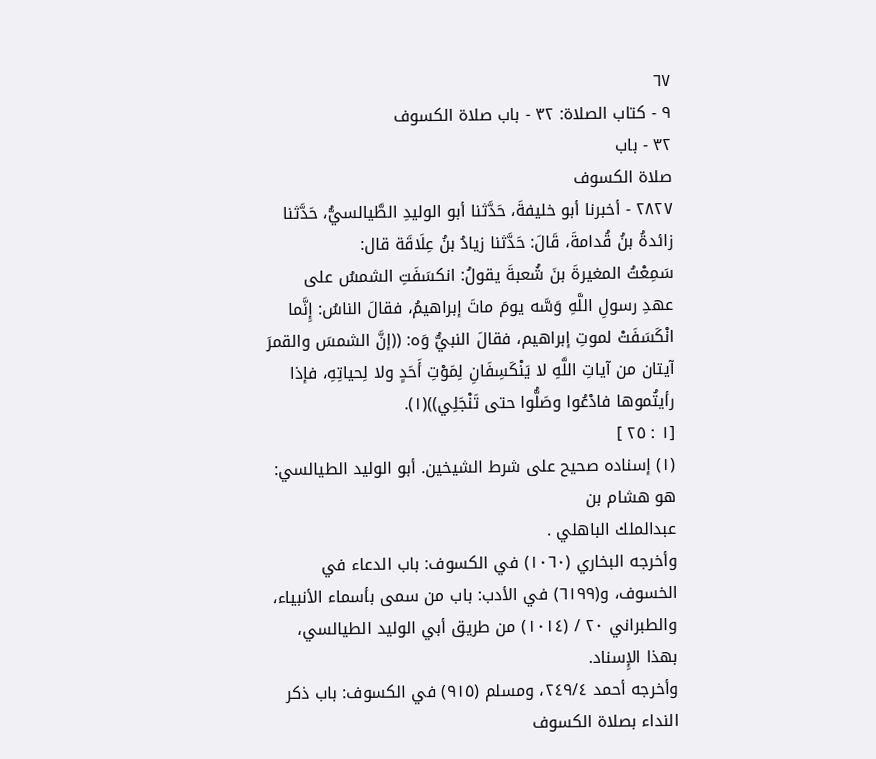٦٧
٩ - كتاب الصلاة: ٣٢ - باب صلاة الكسوف
٣٢ - باب
صلاة الكسوف
٢٨٢٧ - أخبرنا أبو خليفةَ، حَدَّثنا أبو الوليدِ الطَّيالسيُّ، حَدَّثنا
زائدةُ بنُ قُدامةَ، قَالَ: حَدَّثنا زيادُ بنُ عِلَاقَة قال:
سَمِعْتُ المغيرةَ بنَ شُعبةَ يقولُ: انكسَفَتِ الشمسُ على
عهدِ رسولِ اللَّهِ وَسَّه يومَ ماتَ إبراهيمُ، فقالَ الناسُ: إِنَّما
انْكَسَفَتْ لموتِ إبراهيم، فقالَ النبيُّ وَه: ((إنَّ الشمسَ والقمرَ
آيتان من آياتِ اللَّهِ لا يَنْكَسِفَانِ لِمَوْتِ أَحَدٍ ولا لِحياتِهِ، فإذا
رأيتُموها فادْعُوا وصَلُّوا حتى تَنْجَلِي))(١).
[١ : ٢٥ ]
(١) إسناده صحيح على شرط الشيخين. أبو الوليد الطيالسي: هو هشام بن
عبدالملك الباهلي .
وأخرجه البخاري (١٠٦٠) في الكسوف: باب الدعاء في
الخسوف، و(٦١٩٩) في الأدب: باب من سمى بأسماء الأنبياء،
والطبراني ٢٠ / (١٠١٤) من طريق أبي الوليد الطيالسي، بهذا الإِسناد.
وأخرجه أحمد ٢٤٩/٤، ومسلم (٩١٥) في الكسوف: باب ذكر
النداء بصلاة الكسوف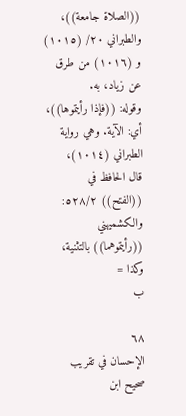((الصلاة جامعة))، والطبراني ٢٠/ (١٠١٥)
و (١٠١٦) من طرق عن زیاد، به.
وقوله: ((فإذا رأيتموها))، أي: الآية. وهي رواية الطبراني (١٠١٤)،
قال الحافظ في ((الفتح)) ٥٢٨/٢: والكشميهني ((رأيتموهما)) بالتثنية، وكذا =
ب

٦٨
الإحسان في تقريب صحيح ابن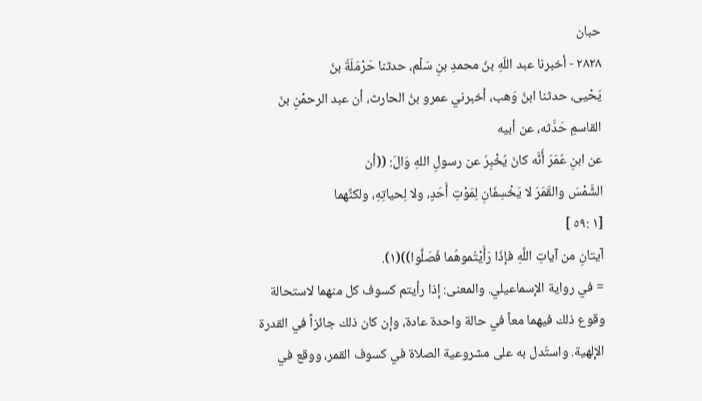حبان
٢٨٢٨ - أخبرنا عبد اللّهِ بنُ محمدِ بنِ سَلْم، حدثنا حَرْمَلَةُ بنُ
يَحْيى، حدثنا ابنُ وَهب، أخبرني عمرو بنُ الحارث، أن عبد الرحمْنِ بنَ
القاسمِ حَدَّثه، عن أبيه
عن ابنِ عُمَرَ أَنَّه كانَ يُخْبِرُ عن رسولِ اللهِ وَالَ: ((أن
الشَّمْسَ والقَمَرَ لا يَخْسِفَانِ لِمَوْتِ أَحَدٍ، ولا لِحياتِهِ، ولكنَّهما
[١ :٥٩ ]
آيتانِ من آياتِ اللَّهِ فإذَا رَأَيْتُموهُما فَصَلُّوا))(١).
= في رواية الإسماعيلي. والمعنى: إذا رأيتم كسوف كل منهما لاستحالة
وقوع ذلك فيهما معاً في حالة واحدة عادة، وإن كان ذلك جائزاً في القدرة
الإلهية. واستُدل به على مشروعية الصلاة في كسوف القمر، ووقع في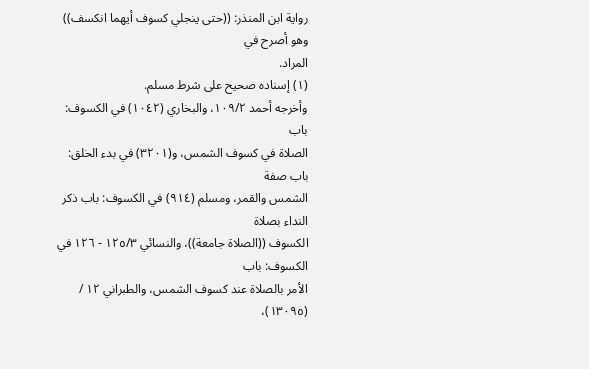رواية ابن المنذر: ((حتى ينجلي كسوف أيهما انكسف)) وهو أصرح في
المراد.
(١) إسناده صحيح على شرط مسلم.
وأخرجه أحمد ١٠٩/٢، والبخاري (١٠٤٢) في الكسوف: باب
الصلاة في كسوف الشمس، و(٣٢٠١) في بدء الخلق: باب صفة
الشمس والقمر، ومسلم (٩١٤) في الكسوف: باب ذكر النداء بصلاة
الكسوف ((الصلاة جامعة))، والنسائي ١٢٥/٣ - ١٢٦ في الكسوف: باب
الأمر بالصلاة عند كسوف الشمس، والطبراني ١٢ / (١٣٠٩٥)،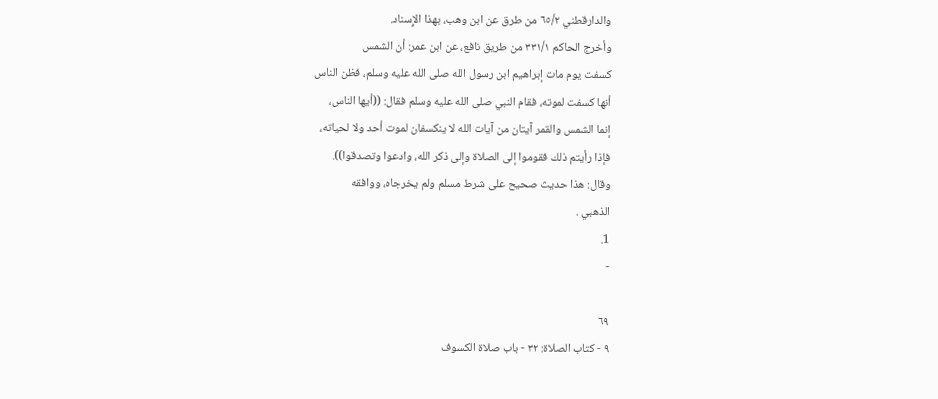والدارقطني ٦٥/٢ من طرق عن ابن وهب، بهذا الإِسناد.
وأخرج الحاكم ٣٣١/١ من طريق نافع، عن ابن عمر: أن الشمس
كسفت يوم مات إبراهيم ابن رسول الله صلى الله عليه وسلم، فظن الناس
أنها كسفت لموته، فقام النبي صلى الله عليه وسلم فقال: ((أيها الناس،
إنما الشمس والقمر آيتان من آيات الله لا ينكسفان لموت أحد ولا لحياته،
فإذا رأيتم ذلك فقوموا إلى الصلاة وإلى ذكر الله، وادعوا وتصدقوا)).
وقال: هذا حديث صحيح على شرط مسلم ولم يخرجاه، ووافقه
الذهبي .
1.
-

٦٩
٩ - كتاب الصلاة: ٣٢ - باب صلاة الكسوف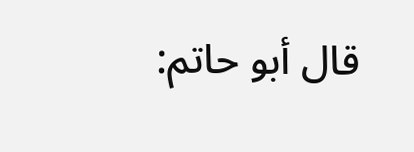قال أبو حاتم: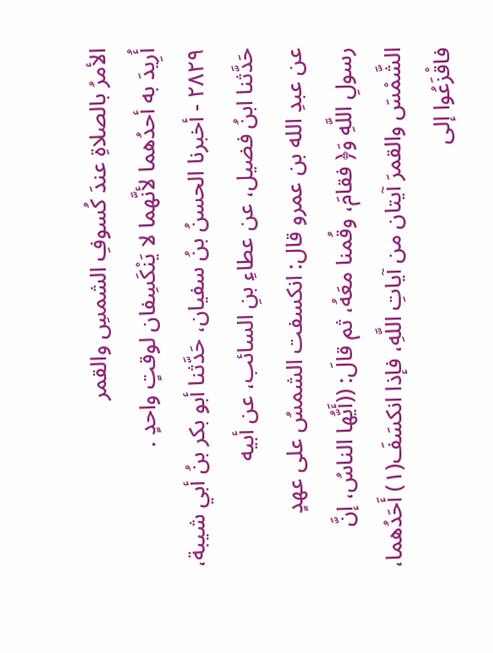الأمرُ بالصلاةِ عندَ كُسوفِ الشمسِ والقمر
أُرِيدَ به أحدُهما لأنَّهما لا يَنْكَسِفان لوقتٍ واحدٍ .
٢٨٢٩ - أخبرنا الحسنُ بنُ سفيان، حَدَّثنا أبو بكر بنُ أبي شيبة،
حَدَّثنا ابنُ فضيل، عن عطاءِ بنِ السائب، عن أبيه
عن عبدِ الله بن عمرو قال: انكسفت الشمسُ على عهدٍ
رسولِ اللَّهِ وَ﴿ فقامَ، وقُمنا معَهُ، ثم قالَ: ((أَيُّها الناسُ، إنَّ
الشَّمْسَ والقمرَ آيتان من آياتِ اللَّهِ، فإذا انكسَفَ(١) أَحَدُهما،
فاقْزَعُوا إلى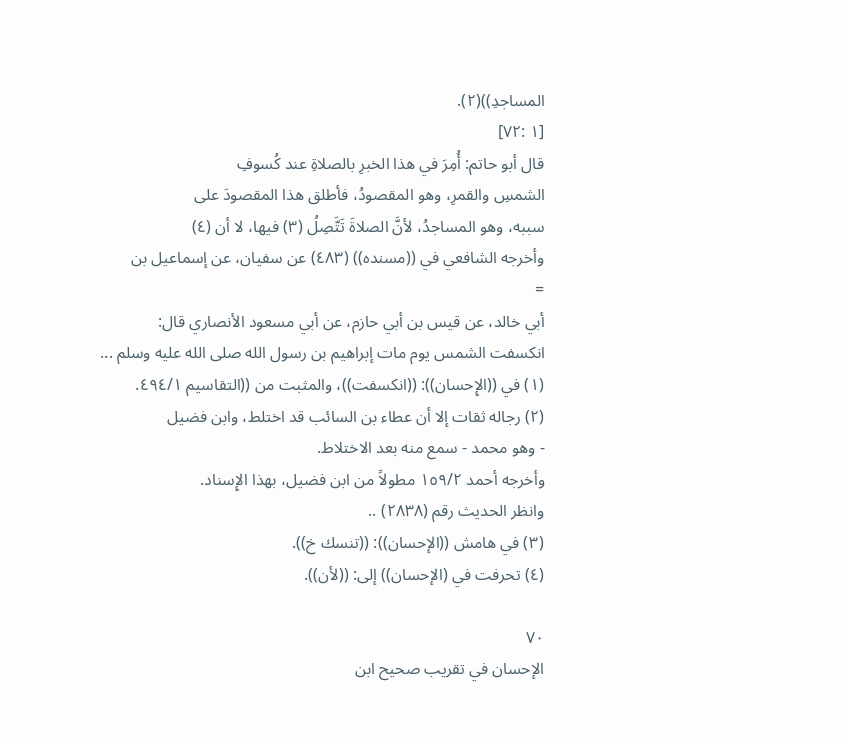المساجدِ))(٢).
[١ :٧٢]
قال أبو حاتم: أُمِرَ في هذا الخبرِ بالصلاةِ عند كُسوفِ
الشمسِ والقمرِ، وهو المقصودُ، فأطلق هذا المقصودَ على
سببه، وهو المساجدُ، لأنَّ الصلاةَ تَتَّصِلُ (٣) فيها، لا أن (٤)
وأخرجه الشافعي في ((مسنده)) (٤٨٣) عن سفيان، عن إسماعيل بن
=
أبي خالد، عن قيس بن أبي حازم، عن أبي مسعود الأنصاري قال:
انكسفت الشمس يوم مات إبراهيم بن رسول الله صلى الله عليه وسلم ...
(١) في ((الإِحسان)): ((انكسفت))، والمثبت من ((التقاسيم ٤٩٤/١.
(٢) رجاله ثقات إلا أن عطاء بن السائب قد اختلط، وابن فضيل
- وهو محمد - سمع منه بعد الاختلاط.
وأخرجه أحمد ١٥٩/٢ مطولاً من ابن فضيل، بهذا الإِسناد.
وانظر الحديث رقم (٢٨٣٨) ..
(٣) في هامش ((الإحسان)): ((تنسك خ)).
(٤) تحرفت في (الإحسان)) إلى: ((لأن)).

٧٠
الإحسان في تقريب صحيح ابن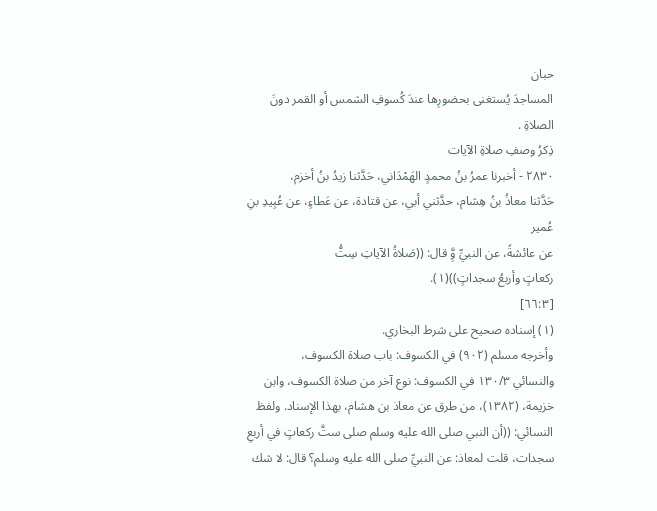حبان
المساجدَ يُستغنى بحضورِها عندَ كُسوفِ الشمس أو القمر دونَ
الصلاةِ .
ذِکرُ وصفِ صلاةِ الآيات
٢٨٣٠ - أخبرنا عمرُ بنُ محمدٍ الهَمْدَاني، حَدَّثنا زيدُ بنُ أخزم،
حَدَّثنا معاذُ بنُ هِشام، حدَّثني أبي، عن قتادة، عن عَطاءٍ، عن عُبِيدِ بنِ
عُمير
عن عائشةً، عن النبيِّ وَِّ قال: ((صَلاةُ الآياتِ سِتُّ
ركعاتٍ وأربعُ سجداتٍ))(١).
[٦٦:٣]
(١) إسناده صحيح على شرط البخاري.
وأخرجه مسلم (٩٠٢) في الكسوف: باب صلاة الكسوف،
والنسائي ١٣٠/٣ في الكسوف: نوع آخر من صلاة الكسوف، وابن
خزيمة، (١٣٨٢)، من طرق عن معاذ بن هشام، بهذا الإسناد. ولفظ
النسائي: ((أن النبي صلى الله عليه وسلم صلى ستَّ ركعاتٍ في أربعِ
سجدات، قلت لمعاذ: عن النبيِّ صلى الله عليه وسلم؟ قال: لا شك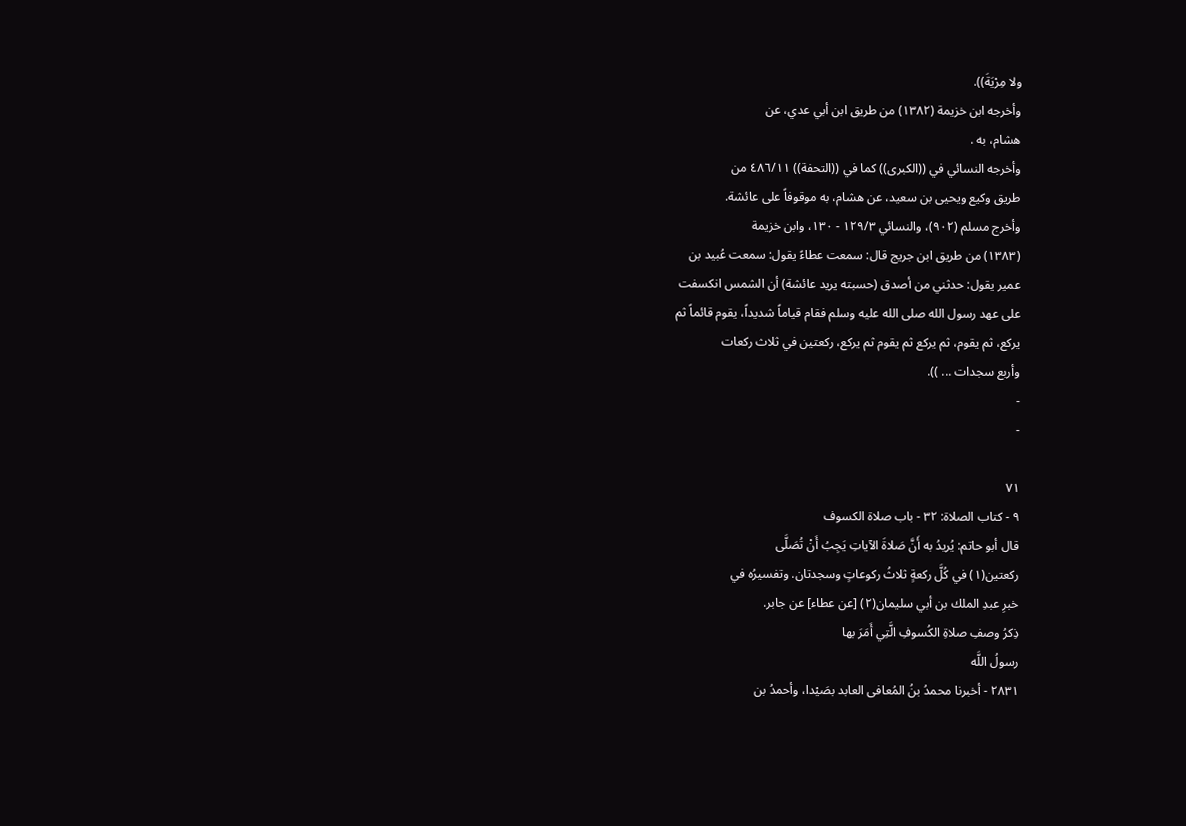ولا مِرْيَةَ)).
وأخرجه ابن خزيمة (١٣٨٢) من طريق ابن أبي عدي، عن
هشام، به .
وأخرجه النسائي في ((الكبرى)) كما في ((التحفة)) ٤٨٦/١١ من
طريق وكيع ويحيى بن سعيد، عن هشام، به موقوفاً على عائشة.
وأخرج مسلم (٩٠٢)، والنسائي ١٢٩/٣ - ١٣٠، وابن خزيمة
(١٣٨٣) من طريق ابن جريج قال: سمعت عطاءً يقول: سمعت عُبيد بن
عمير يقول: حدثني من أصدق (حسبته يريد عائشة) أن الشمس انكسفت
على عهد رسول الله صلى الله عليه وسلم فقام قياماً شديداً، يقوم قائماً ثم
يركع، ثم يقوم، ثم يركع ثم يقوم ثم يركع، ركعتين في ثلاث ركعات
وأربع سجدات ... )).
-
-

٧١
٩ - كتاب الصلاة: ٣٢ - باب صلاة الكسوف
قال أبو حاتم: يُريدُ به أَنَّ صَلاةَ الآياتِ يَجِبُ أَنْ تُصَلَّى
ركعتين(١) في كُلَّ ركعةٍ ثلاثُ ركوعاتٍ وسجدتان. وتفسيرُه في
خبرِ عبدِ الملك بن أبي سليمان(٢) [عن عطاء] عن جابر.
ذِكرُ وصفِ صلاةِ الكُسوفِ الَّتِي أَمَرَ بها
رسولُ اللَّه
٢٨٣١ - أخبرنا محمدُ بنُ المُعافى العابد بصَيْدا، وأحمدُ بن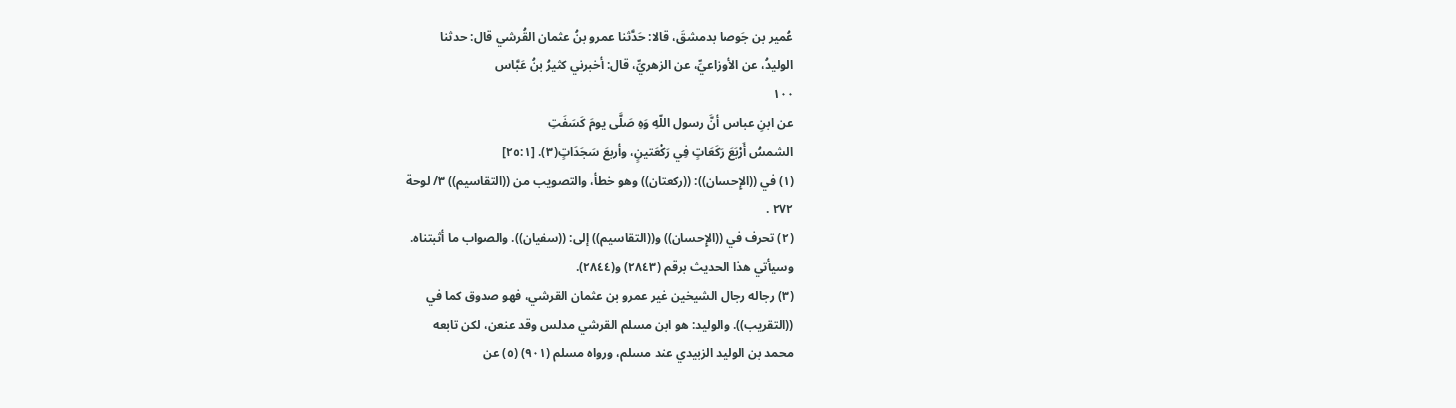عُمير بن جَوصا بدمشقَ، قالا: حَدَّثنا عمرو بنُ عثمان القُرشي قال: حدثنا
الوليدُ، عن الأوزاعيِّ، عن الزهريِّ، قال: أخبرني كثيرُ بنُ عَبَّاس
١٠٠
عن ابنِ عباس أنَّ رسول اللّهِ وَهِ صَلَّى يومَ كَسَفَتِ
الشمسُ أَرْبَعَ رَكَعَاتٍ فِي رَكْعَتينٍ، وأربعَ سَجَدَاتٍ(٣). [٢٥:١]
(١) في ((الإِحسان)): ((ركعتان)) وهو خطأ، والتصويب من ((التقاسيم)) ٣/ لوحة
٢٧٢ .
(٢) تحرف في ((الإِحسان)) و((التقاسيم)) إلى: ((سفيان)). والصواب ما أثبتناه.
وسيأتي هذا الحديث برقم (٢٨٤٣) و(٢٨٤٤).
(٣) رجاله رجال الشيخين غير عمرو بن عثمان القرشي، فهو صدوق كما في
((التقريب)). والوليد: هو ابن مسلم القرشي مدلس وقد عنعن، لكن تابعه
محمد بن الوليد الزبيدي عند مسلم، ورواه مسلم (٩٠١) (٥) عن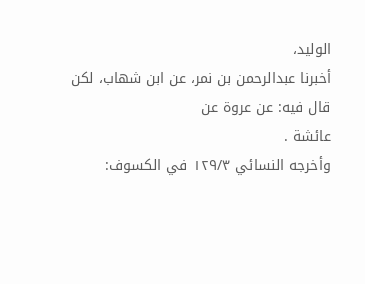الوليد،
أخبرنا عبدالرحمن بن نمر، عن ابن شهاب، لكن قال فيه: عن عروة عن
عائشة .
وأخرجه النسائي ١٢٩/٣ في الكسوف: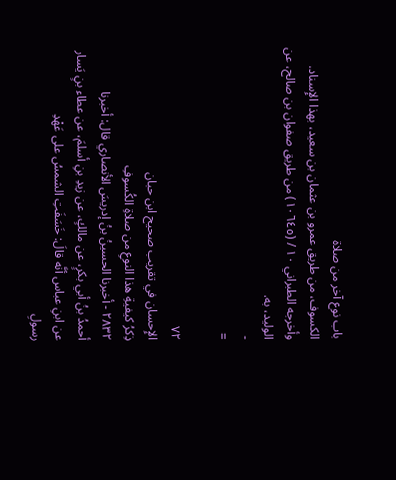باب نوع آخر من صلاة
الكسوف، من طريق عمرو بن عثمان بن سعيد، بهذا الإِسناد.
وأخرجه الطبراني ١٠ / (١٠٦٤٥) من طريق صفوان بن صالح، عن
الوليد، به.
-
=

٧٢
الإِحسان في تقريب صحيح ابن حبان
ذِكرُ كيفيةِ هذا النوعِ من صلاةِ الكُسوفِ
٢٨٣٢ - أخبرنا الحسينُ بنُ إدريسَ الأنصاري قال: أخبرنا
أحمدُ بنُ أبي بكرٍ، عن مالكٍ، عن زيدِ بنِ أسلمَ، عن عطاء بنٍ يَسار
عن ابنِ عباس أنَّه قالَ: خَسَفَتِ الشمسُ على عَهْدِ
رسولِ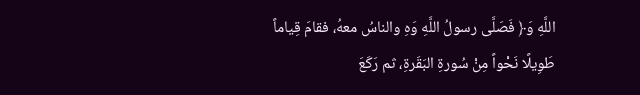اللَّهِ وَ﴿ فَصَلَّى رسولُ اللَّهِ وَهِ والناسُ معهُ، فقامَ قِياماً
طَوِيلًا نَحْواً مِنْ سُورةِ البَقَرةِ، ثم رَكَعَ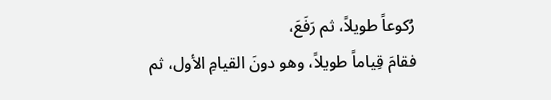رُكوعاً طويلاً، ثم رَفَعَ،
فقامَ قِياماً طويلاً، وهو دونَ القيامِ الأول، ثم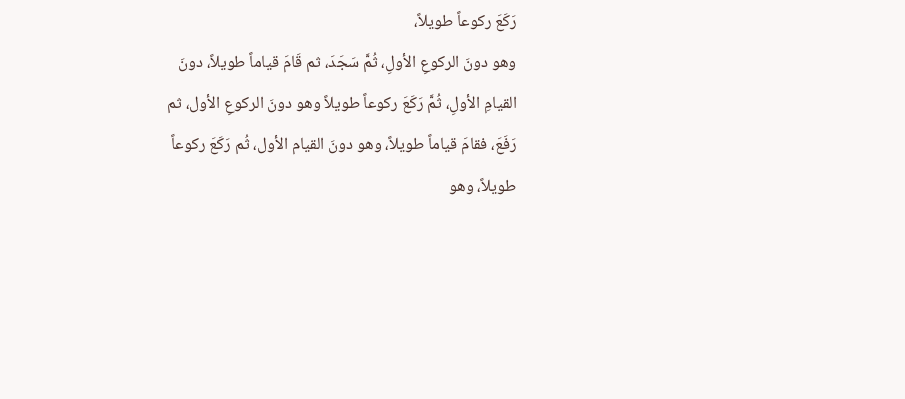رَكَعَ ركوعاً طويلاً،
وهو دونَ الركوعِ الأولِ، ثُمَّ سَجَدَ، ثم قَامَ قياماً طويلاً، دونَ
القيامِ الأولِ، ثُمَّ رَكَعَ ركوعاً طويلاً وهو دونَ الركوعِ الأول، ثم
رَفَعَ، فقامَ قياماً طويلاً، وهو دونَ القيام الأول، ثُم رَكَعَ ركوعاً
طويلاً، وهو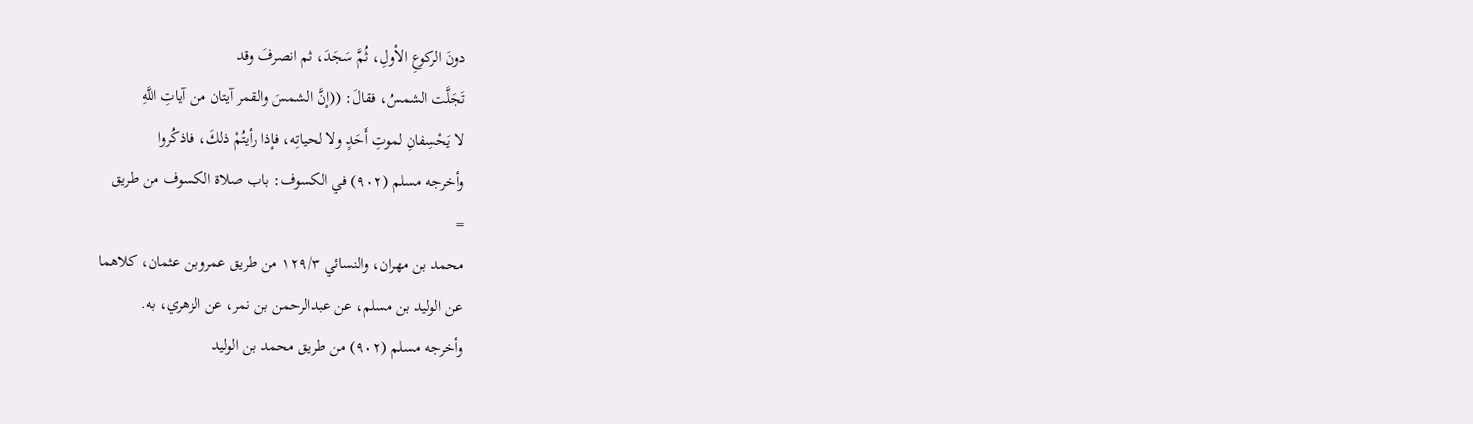دونَ الركوعِ الأولِ، ثُمَّ سَجَدَ، ثم انصرفَ وقد
تَجَلَّت الشمسُ، فقالَ: ((إنَّ الشمسَ والقمر آيتان من آياتِ اللَّهِ
لا يَحْسِفانِ لموتِ أَحَدٍ ولا لحياتِه، فإذا رأيتُمْ ذلكَ، فاذكُروا
وأخرجه مسلم (٩٠٢) في الكسوف: باب صلاة الكسوف من طريق
=
محمد بن مهران، والنسائي ١٢٩/٣ من طريق عمروبن عثمان، كلاهما
عن الوليد بن مسلم، عن عبدالرحمن بن نمر، عن الزهري، به.
وأخرجه مسلم (٩٠٢) من طريق محمد بن الوليد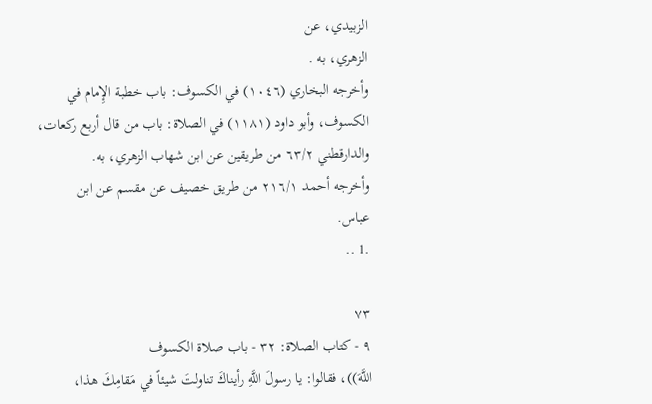الزبيدي، عن
الزهري، به .
وأخرجه البخاري (١٠٤٦) في الكسوف: باب خطبة الإِمام في
الكسوف، وأبو داود (١١٨١) في الصلاة: باب من قال أربع ركعات،
والدارقطني ٦٣/٢ من طريقين عن ابن شهاب الزهري، به.
وأخرجه أحمد ٢١٦/١ من طريق خصيف عن مقسم عن ابن
عباس.
.1 ..

٧٣
٩ - كتاب الصلاة: ٣٢ - باب صلاة الكسوف
اللَّهَ))، فقالوا: يا رسولَ اللَّهِ رأيناكَ تناولتَ شيئاً في مَقامِكَ هذا،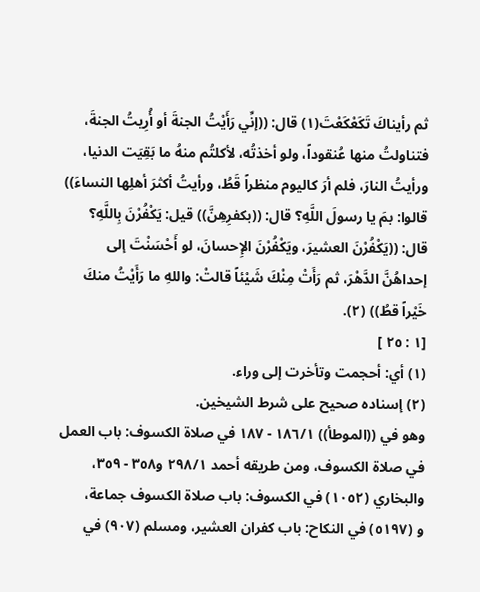ثم رأيناكَ تَكَعْكَعْتَ(١) قال: ((إنِّي رَأَيْتُ الجنةَ أو أُرِيتُ الجنةَ،
فتناولتُ منها عُنقوداً، ولو أخذتُه، لأكلتُم منهُ ما بَقِيَت الدنيا،
ورأيتُ النارَ، فلم أرَ كاليوم منظراً قَطُ، ورأيتُ أكثرَ أهلِها النساءَ))
قالوا: بمَ يا رسولَ اللَّهِ؟ قال: ((بكفرِهِنَّ)) قيل: يَكْفُرْنَ بِاللَّهِ؟
قال: ((يَكْفُرْنَ العشيرَ، ويَكْفُرْنَ الإِحسانَ، لو أَحْسَنْتَ إلى
إحداهُنَّ الدَّهْرَ، ثم رَأَتْ مِنْكَ شَيْئاً قالتْ: واللهِ ما رَأَيْتُ منكَ
خَيْراً قطُ)) (٢).
[١ : ٢٥ ]
(١) أي: أحجمت وتأخرت إلى وراء.
(٢) إسناده صحيح على شرط الشيخين.
وهو في ((الموطأ)) ١٨٦/١ - ١٨٧ في صلاة الكسوف: باب العمل
في صلاة الكسوف، ومن طريقه أحمد ٢٩٨/١ و٣٥٨ - ٣٥٩،
والبخاري (١٠٥٢) في الكسوف: باب صلاة الكسوف جماعة،
و (٥١٩٧) في النكاح: باب كفران العشير، ومسلم (٩٠٧) في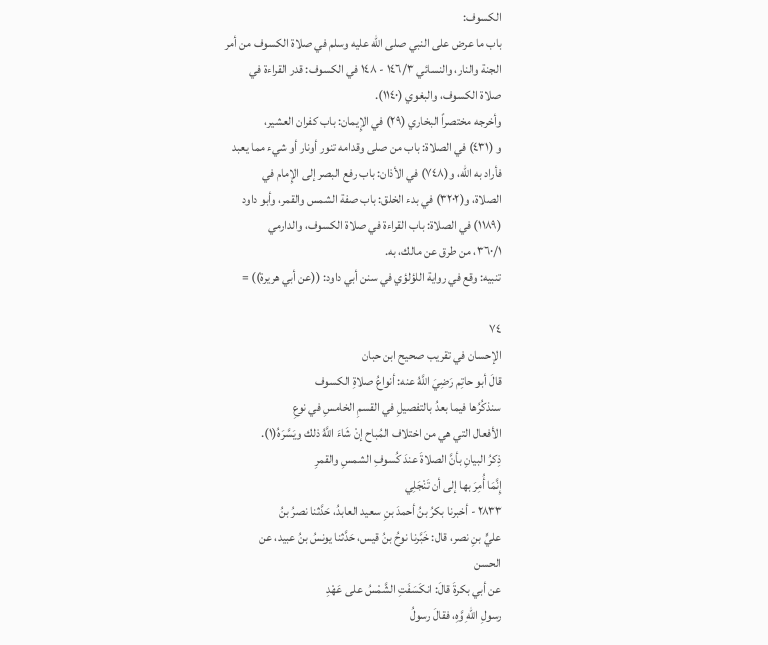الكسوف:
باب ما عرض على النبي صلى الله عليه وسلم في صلاة الكسوف من أمر
الجنة والنار، والنسائي ١٤٦/٣ - ١٤٨ في الكسوف: قدر القراءة في
صلاة الكسوف، والبغوي (١١٤٠).
وأخرجه مختصراً البخاري (٢٩) في الإِيمان: باب كفران العشير،
و (٤٣١) في الصلاة: باب من صلى وقدامه تنور أونار أو شيء مما يعبد
فأراد به الله، و(٧٤٨) في الأذان: باب رفع البصر إلى الإِمام في
الصلاة، و(٣٢٠٢) في بدء الخلق: باب صفة الشمس والقمر، وأبو داود
(١١٨٩) في الصلاة: باب القراءة في صلاة الكسوف، والدارمي
٣٦٠/١، من طرق عن مالك، به.
تنبيه: وقع في رواية اللؤلؤي في سنن أبي داود: ((عن أبي هريرة)) =

٧٤
الإحسان في تقريب صحيح ابن حبان
قالَ أبو حاتِم رَضِيَ اللَّهُ عنه: أنواعُ صلاةِ الكسوف
سنذكُرُها فيما بعدُ بالتفصيلِ في القسمِ الخامسِ في نوعِ
الأفعال التي هي من اختلاف المُباح إنْ شَاءَ اللَّهُ ذلك ويَسَّرَهُ(١).
ذِكرُ البيانِ بأنَّ الصلاةَ عندَ كُسوفِ الشمسِ والقمرِ
إِنَّمَا أُمِرَ بها إلى أن تَنْجَلِي
٢٨٣٣ - أخبرنا بكرُ بنُ أحمدَ بنِ سعيد العابدُ، حَدَّثنا نصرُ بنُ
عليٍّ بنِ نصر، قال: خَبَّرنا نوحُ بنُ قيس، حَدَّثنا يونسُ بنُ عبيد، عن
الحسن
عن أبي بكرةَ قالَ: انكَسَفَتِ الشَّمْسُ على عَهْدِ
رسولِ اللهِ وَّهِ، فقالَ رسولُ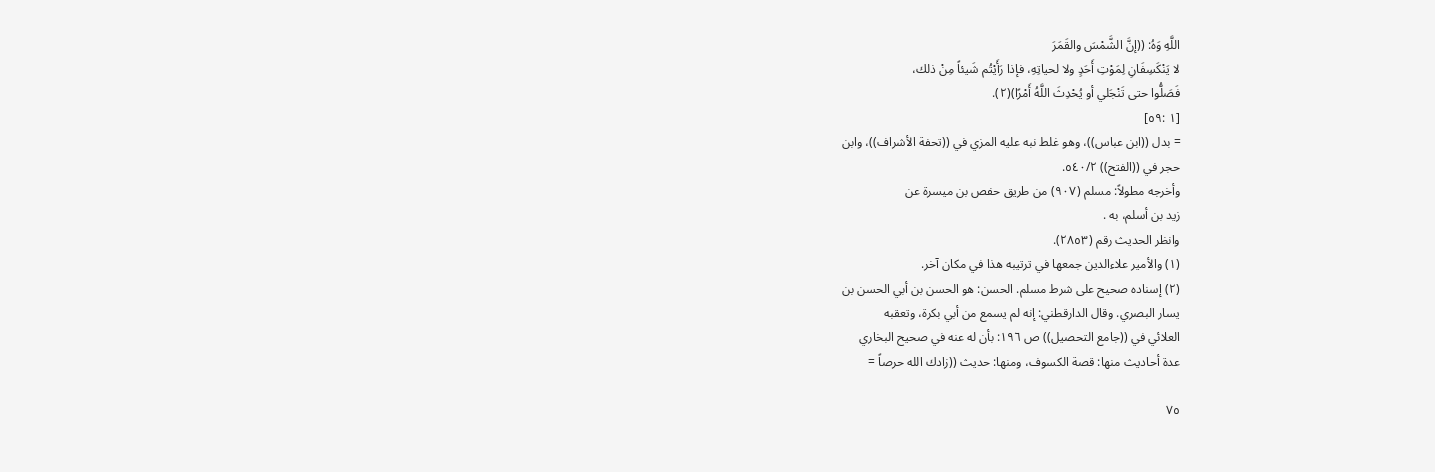اللَّهِ وَهُ: ((إنَّ الشَّمْسَ والقَمَرَ
لا يَنْكَسِفَانِ لِمَوْتِ أَحَدٍ ولا لحياتِهِ، فإذا رَأَيْتُم شَيئاً مِنْ ذلك،
فَصَلُّوا حتى تَنْجَلي أو يُحْدِثَ اللَّهُ أَمْرًا)(٢).
[١ :٥٩]
= بدل ((ابن عباس))، وهو غلط نبه عليه المزي في ((تحفة الأشراف))، وابن
حجر في ((الفتح)) ٥٤٠/٢.
وأخرجه مطولاً: مسلم (٩٠٧) من طريق حفص بن ميسرة عن
زيد بن أسلم، به .
وانظر الحديث رقم (٢٨٥٣).
(١) والأمير علاءالدين جمعها في ترتيبه هذا في مكان آخر.
(٢) إسناده صحيح على شرط مسلم. الحسن: هو الحسن بن أبي الحسن بن
يسار البصري. وقال الدارقطني: إنه لم يسمع من أبي بكرة، وتعقبه
العلائي في ((جامع التحصيل)) ص ١٩٦: بأن له عنه في صحيح البخاري
عدة أحاديث منها: قصة الكسوف، ومنها: حديث ((زادك الله حرصاً =

٧٥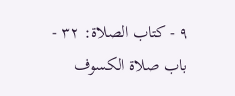٩ - كتاب الصلاة: ٣٢ - باب صلاة الكسوف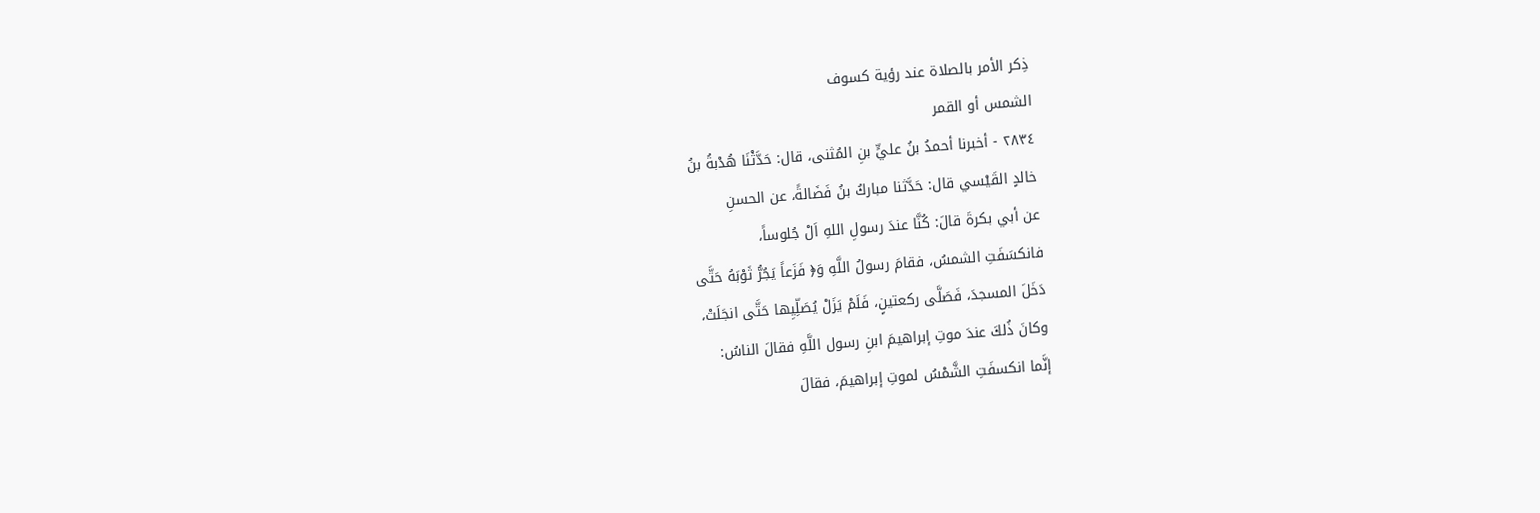ذِكر الأمر بالصلاة عند رؤية كسوف
الشمس أو القمر
٢٨٣٤ - أخبرنا أحمدُ بنُ عليٍّ بنِ المُثنى، قال: حَدَّثْنَا هُدْبةُ بنُ
خالدٍ القَيْسي قال: حَدَّثنا مباركُ بنُ فَضَالةً، عن الحسنِ
عن أبي بكرةَ قالَ: كُنَّا عندَ رسولِ اللهِ اَلْ جُلوساً،
فانكسَفَتِ الشمسُ، فقامَ رسولُ اللَّهِ وَ﴿ فَزَعاً يَجُرُّ ثَوْبَهُ حَتَّى
دَخَلَ المسجدَ، فَصَلَّى ركعتينٍ، فَلَمْ يَزَلْ يُصَلِّيِها حَتَّى انجَلَتْ،
وكانَ ذُلكَ عندَ موتِ إبراهيمَ ابنِ رسول اللَّهِ فقالَ الناسُ:
إنَّما انكسفَتِ الشَّمْسُ لموتِ إبراهيمَ، فقالَ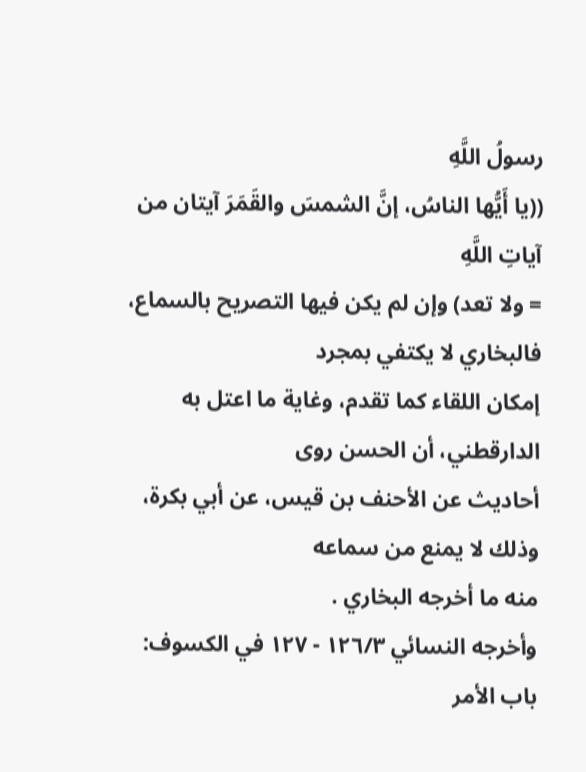رسولُ اللَّهِ
((يا أَيُّها الناسُ، إنَّ الشمسَ والقَمَرَ آيتان من آياتِ اللَّهِ
= ولا تعد) وإن لم يكن فيها التصريح بالسماع، فالبخاري لا يكتفي بمجرد
إمكان اللقاء كما تقدم، وغاية ما اعتل به الدارقطني، أن الحسن روى
أحاديث عن الأحنف بن قيس، عن أبي بكرة، وذلك لا يمنع من سماعه
منه ما أخرجه البخاري .
وأخرجه النسائي ١٢٦/٣ - ١٢٧ في الكسوف: باب الأمر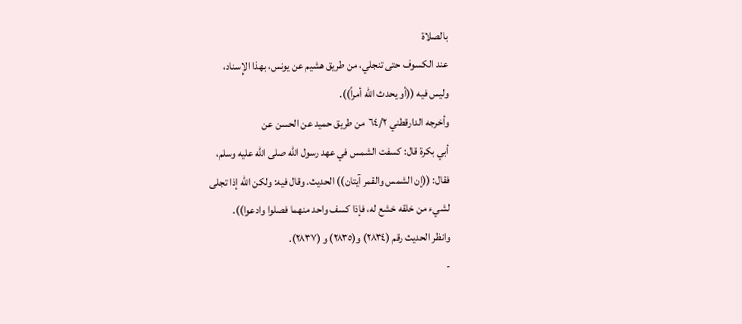بالصلاة
عند الكسوف حتى تنجلي، من طريق هشيم عن يونس، بهذا الإِسناد،
وليس فيه ((أو يحدث الله أمراً)).
وأخرجه الدارقطني ٦٤/٢ من طريق حميد عن الحسن عن
أبي بكرة قال: كسفت الشمس في عهد رسول الله صلى الله عليه وسلم،
فقال: ((إن الشمس والقمر آيتان)) الحديث. وقال فيه: ولكن الله إذا تجلى
لشيء من خلقه خشع له، فإذا كسف واحد منهما فصلوا وادعوا)).
وانظر الحديث رقم (٢٨٣٤) و(٢٨٣٥) و (٢٨٣٧).
-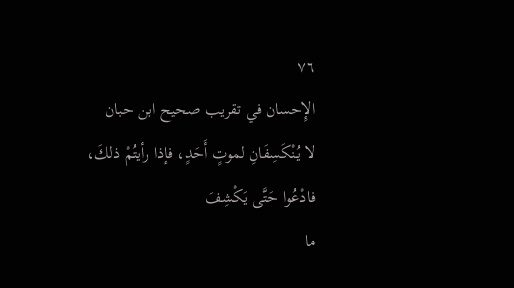٧٦
الإِحسان في تقريب صحيح ابن حبان
لا يُنْكَسِفَانِ لموتٍ أَحَدٍ، فإذا رأيتُمْ ذلكَ، فادْعُوا حَتَّى يَكْشِفَ
ما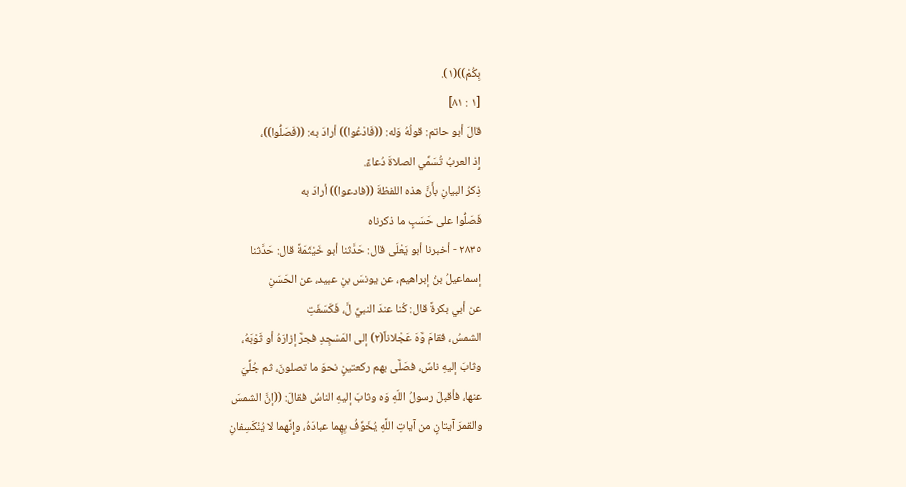بِكُمْ))(١).
[١ : ٨١]
قالَ أبو حاتم: قولُهُ وَله: ((فَادْعُوا)) أرادَ به: ((فَصَلُّوا))،
إِذ العربُ تُسَمِّي الصلاةَ دُعاءً.
ذِكرُ البيانِ بأَنَّ هذه اللفظةَ ((فادعوا)) أرادَ به
فَصَلُّوا علی حَسَبٍ ما ذكرناه
٢٨٣٥ - أخبرنا أبو يَعْلَى قال: حَدَّثنا أبو خَيْثَمَةً قال: حَدَّثنا
إسماعيلُ بنُ إبراهيم، عن يونسَ بنِ عبيد، عن الحَسَنِ
عن أبي بكرةً قال: كُنا عندَ النبيِّ لَّ، فَكَسَفَتِ
الشمسُ، فقامَ وَّهَ عَجْلاناً(٢) إلى المَسْجِدِ فجرَّ إزارَهُ أو ثَوْبَهُ،
وثابَ إليهِ ناسٌ، فصَلَّى بهم ركعتينٍ نحوَ ما تصلونَ، ثم جُلِّيَ
عنها، فأقبلَ رسولُ اللّهِ وَه وثابَ إليهِ الناسُ فقالَ: ((إنَّ الشمسَ
والقمرَ آيتانٍ من آياتِ اللَّهِ يُخَوِّفُ بِهِما عبادَهُ، وإِنَّهما لا يُنْكَسِفانِ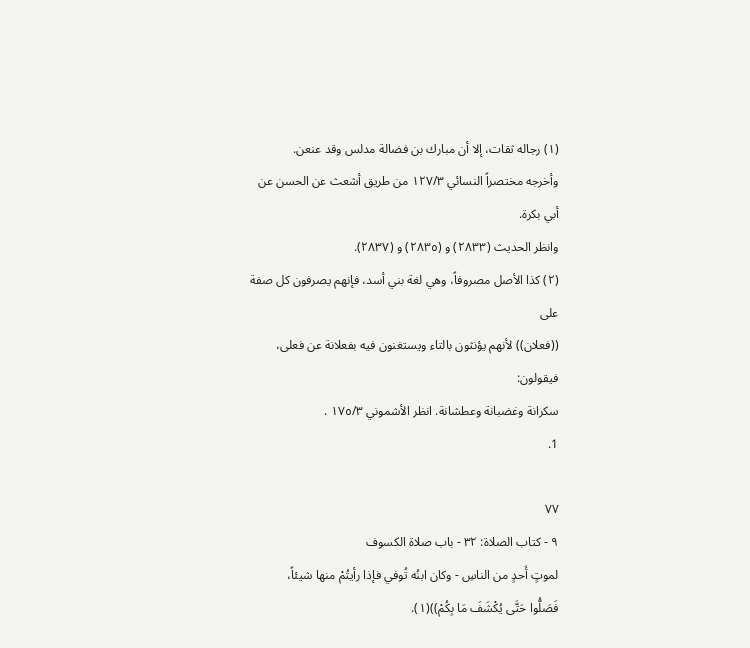(١) رجاله ثقات، إلا أن مبارك بن فضالة مدلس وقد عنعن.
وأخرجه مختصراً النسائي ١٢٧/٣ من طريق أشعث عن الحسن عن
أبي بكرة.
وانظر الحديث (٢٨٣٣) و (٢٨٣٥) و (٢٨٣٧).
(٢) كذا الأصل مصروفاً، وهي لغة بني أسد، فإنهم يصرفون كل صفة على
((فعلان)) لأنهم يؤنثون بالتاء ويستغنون فيه بفعلانة عن فعلى، فيقولون:
سكرانة وغضبانة وعطشانة. انظر الأشموني ١٧٥/٣ .
1.

٧٧
٩ - كتاب الصلاة: ٣٢ - باب صلاة الكسوف
لموتٍ أَحدٍ من الناسِ - وكان ابنُه تُوفي فإذا رأيتُمْ منها شيئاً،
فَصَلُّوا حَتَّى يُكْشَفَ مَا بِكُمْ))(١).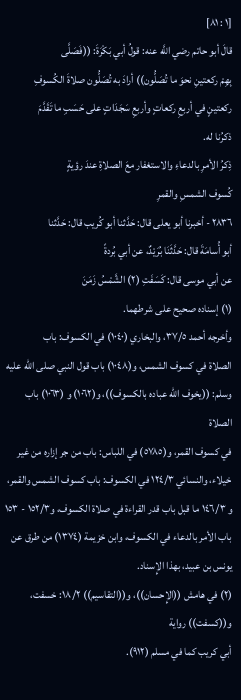[١ : ٨١]
قالَ أبو حاتم رضي اللَّه عنه: قولُ أبي بَكْرَةَ: ((فَصَلَّى
بِهِمْ ركعتينِ نحوَ ما تُصَلُّون)) أرادَ به تُصَلُّون صلاةَ الكُسوفِ
ركعتينٍ في أربعِ ركعاتٍ وأربعِ سَجَدَاتٍ على حَسَبِ ما تَقَدَّمَ
ذکرُنا له.
ذِكرُ الأمرِ بالدعاءِ والاستغفار معَ الصلاةِ عندَ رؤيةٍ
كُسوف الشمسِ والقمرِ
٢٨٣٦ - أخبرنا أبو يعلى قال: حَدَّثنا أبو كُريب قال: حَدَّثنا
أبو أُسامَةَ قال: حَدَّثَنَا بُرَيْدٌ، عن أبي بُردةً
عن أبي موسى قال: كَسَفَتِ (٢) الشَّمْسُ زَمَنَ
(١) إسناده صحيح على شرطهما.
وأخرجه أحمد ٣٧/٥، والبخاري (١٠٤٠) في الكسوف: باب
الصلاة في كسوف الشمس، و(١٠٤٨) باب قول النبي صلى الله عليه
وسلم: ((يخوف الله عباده بالكسوف))، و(١٠٦٢) و (١٠٦٣) باب الصلاة
في كسوف القمر، و(٥٧٨٥) في اللباس: باب من جر إزاره من غير
خيلاء، والنسائي ١٢٤/٣ في الكسوف: باب كسوف الشمس والقمر،
و ١٤٦/٣ ما قبل باب قدر القراءة في صلاة الكسوف، و١٥٢/٣ - ١٥٣
باب الأمر بالدعاء في الكسوف، وابن خزيمة (١٣٧٤) من طرق عن
يونس بن عبيد، بهذا الإِسناد.
(٢) في هامش ((الإِحسان))، و((التقاسيم)) ١٨/٢: خسفت، و((كسفت)) رواية
أبي كريب كما في مسلم (٩١٢).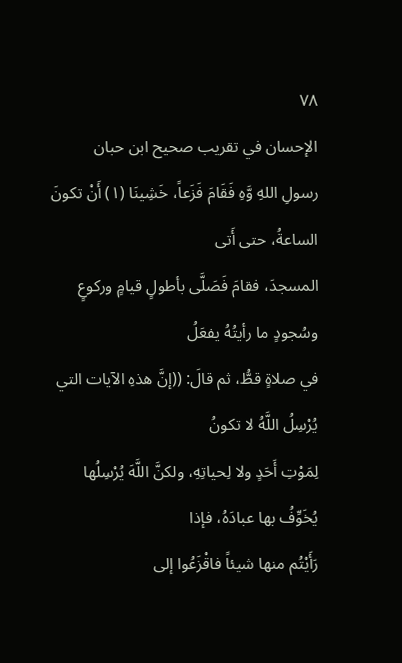٧٨
الإحسان في تقريب صحيح ابن حبان
رسولِ اللهِ وَّهِ فَقَامَ فَزَعاً، خَشِينَا (١) أَنْ تكونَ الساعةُ، حتى أَتى
المسجدَ، فقامَ فَصَلَّى بأطولٍ قيامٍ وركوعٍ وسُجودٍ ما رأيتُهُ يفعَلُ
في صلاةٍ قطُّ، ثم قالَ: ((إنَّ هذهِ الآيات التي يُرْسِلُ اللَّهُ لا تكونُ
لِمَوْتِ أَحَدٍ ولا لِحياتِهِ، ولكنَّ اللَّهَ يُرْسِلُها يُخَوِّفُ بها عبادَهُ، فإذا
رَأَيْتُم منها شيئاً فاقْزَعُوا إلى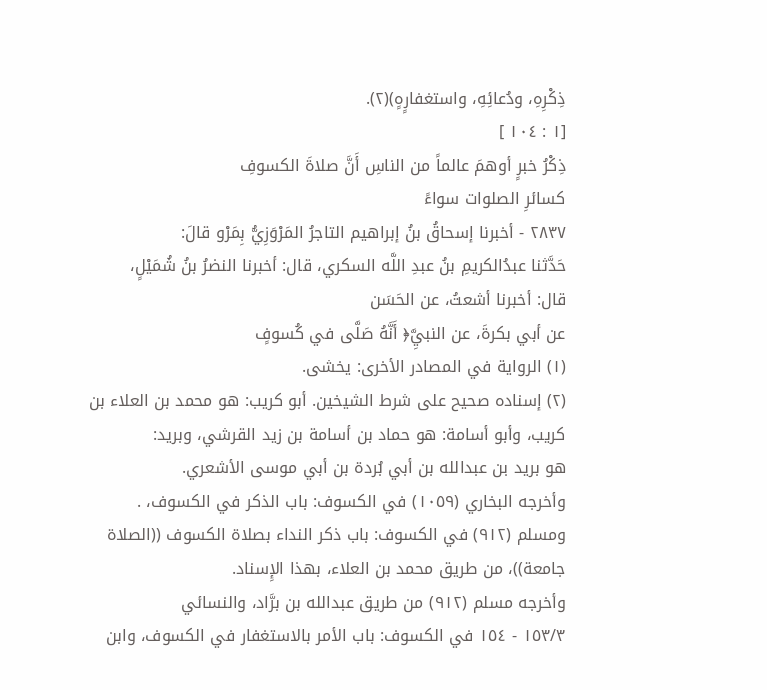ذِكْرِهِ، ودُعائِهِ، واستغفارٍهٍ)(٢).
[١ : ١٠٤ ]
ذِكْرُ خبرٍ أوهمَ عالماً من الناسِ أَنَّ صلاةَ الكسوفِ
كسائرِ الصلوات سواءً
٢٨٣٧ - أخبرنا إسحاقُ بنُ إبراهيم التاجرُ المَرْوَزِيُّ بِمَرْو قالَ:
حَدَّثنا عبدُالكريمِ بنُ عبدِ اللَّه السكري، قال: أخبرنا النضرُ بنُ شُمَيْلٍ،
قال: أخبرنا أشعتُ، عن الحَسَن
عن أبي بكرةَ، عن النبيَِّ﴿ أَنَّهُ صَلَّى في كُسوفٍ
(١) الرواية في المصادر الأخرى: يخشى.
(٢) إسناده صحيح على شرط الشيخين. أبو كريب: هو محمد بن العلاء بن
كريب، وأبو أسامة: هو حماد بن أسامة بن زيد القرشي، وبريد:
هو بريد بن عبدالله بن أبي بُردة بن أبي موسى الأشعري.
وأخرجه البخاري (١٠٥٩) في الكسوف: باب الذكر في الكسوف، .
ومسلم (٩١٢) في الكسوف: باب ذكر النداء بصلاة الكسوف ((الصلاة
جامعة))، من طريق محمد بن العلاء، بهذا الإِسناد.
وأخرجه مسلم (٩١٢) من طريق عبدالله بن برَّاد، والنسائي
١٥٣/٣ - ١٥٤ في الكسوف: باب الأمر بالاستغفار في الكسوف، وابن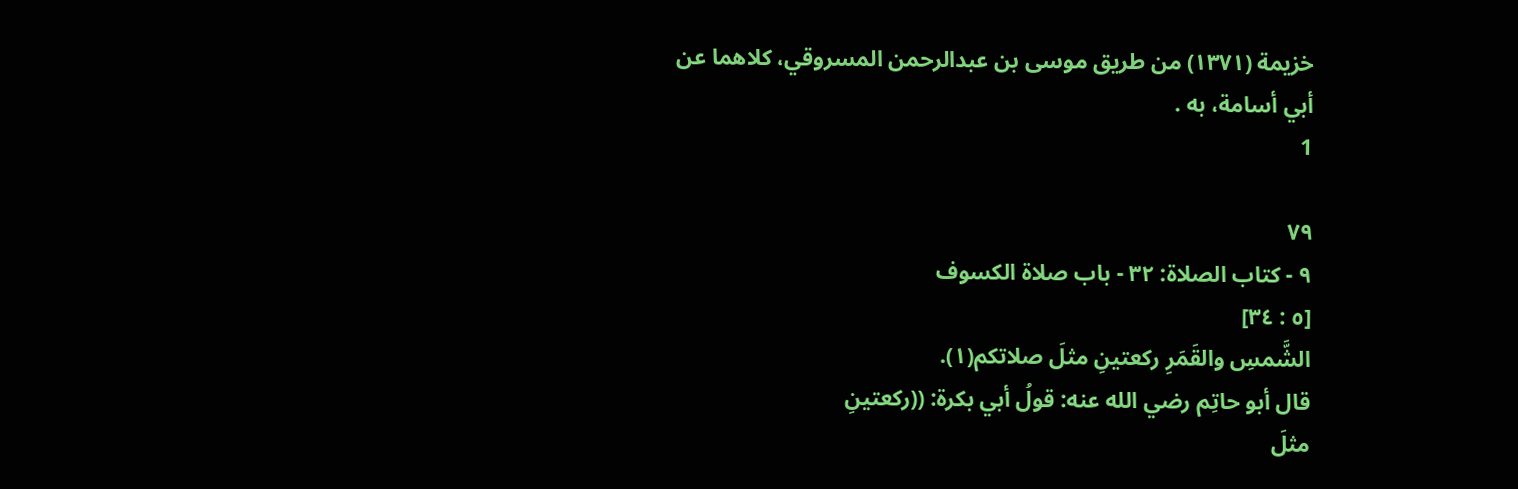خزيمة (١٣٧١) من طريق موسى بن عبدالرحمن المسروقي، كلاهما عن
أبي أسامة، به .
1

٧٩
٩ - كتاب الصلاة: ٣٢ - باب صلاة الكسوف
[٥ : ٣٤]
الشَّمسِ والقَمَرِ ركعتينِ مثلَ صلاتكم(١).
قال أبو حاتِم رضي الله عنه: قولُ أبي بكرة: ((ركعتينِ
مثلَ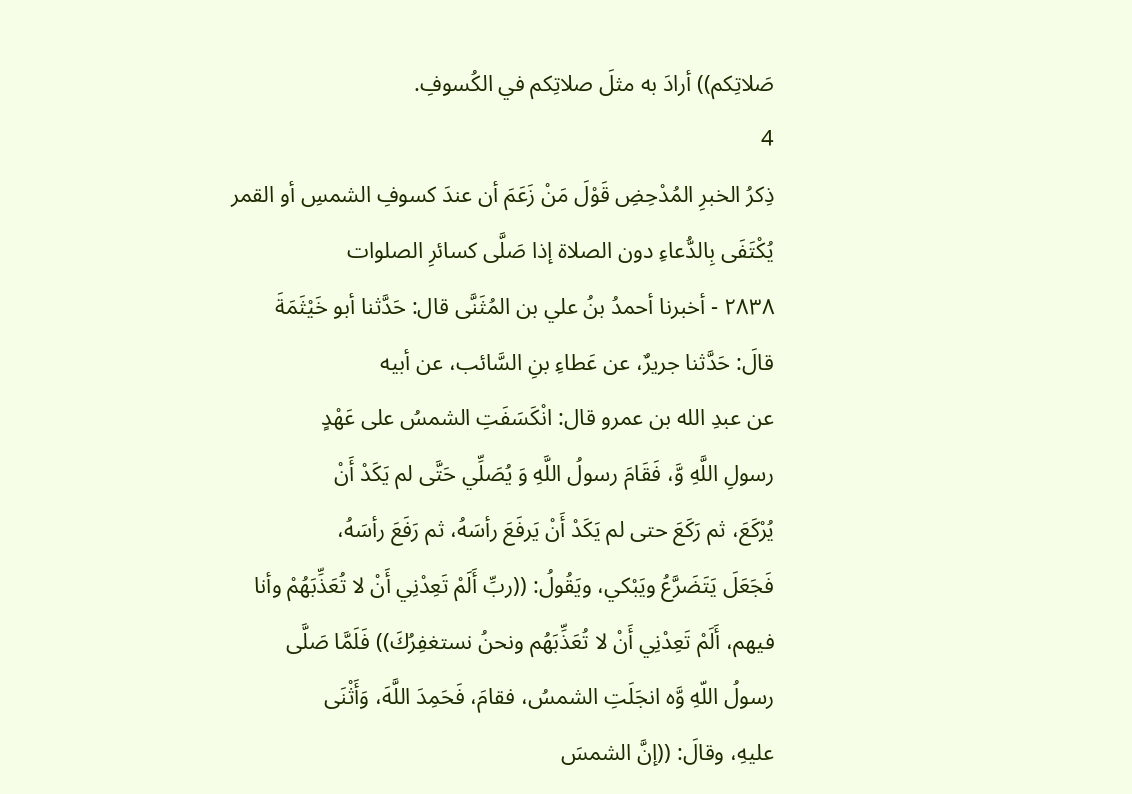صَلاتِكم)) أرادَ به مثلَ صلاتِكم في الكُسوفِ.
4
ذِكرُ الخبرِ المُدْحِضِ قَوْلَ مَنْ زَعَمَ أن عندَ كسوفِ الشمسِ أو القمر
يُكْتَفَى بِالدُّعاءِ دون الصلاة إذا صَلَّى كسائرِ الصلوات
٢٨٣٨ - أخبرنا أحمدُ بنُ علي بن المُثَنَّى قال: حَدَّثنا أبو خَيْثَمَةَ
قالَ: حَدَّثنا جريرٌ، عن عَطاءِ بنِ السَّائب، عن أبيه
عن عبدِ الله بن عمرو قال: انْكَسَفَتِ الشمسُ على عَهْدٍ
رسولِ اللَّهِ وَّ، فَقَامَ رسولُ اللَّهِ وَ يُصَلِّي حَتَّى لم يَكَدْ أَنْ
يُرْكَعَ، ثم رَكَعَ حتى لم يَكَدْ أَنْ يَرفَعَ رأسَهُ، ثم رَفَعَ رأسَهُ،
فَجَعَلَ يَتَضَرَّعُ ويَبْكي، ويَقُولُ: ((ربِّ أَلَمْ تَعِدْنِي أَنْ لا تُعَذِّبَهُمْ وأنا
فيهم، أَلَمْ تَعِدْنِي أَنْ لا تُعَذِّبَهُم ونحنُ نستغفِرُكَ)) فَلَمَّا صَلَّى
رسولُ اللّهِ وَّه انجَلَتِ الشمسُ، فقامَ، فَحَمِدَ اللَّهَ، وَأَثْنَى
عليهِ، وقالَ: ((إنَّ الشمسَ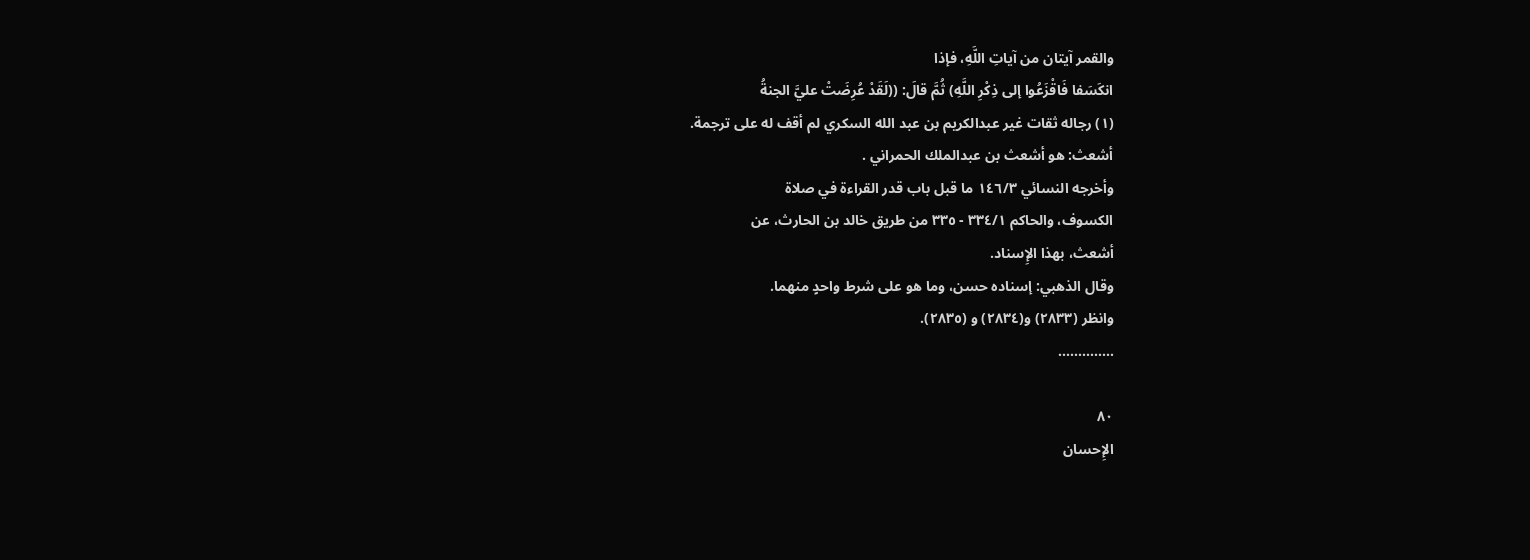والقمر آيتان من آياتِ اللَّهِ، فإذا
انكَسَفا فَاقْزَعُوا إلى ذِكْرِ اللَّهِ) ثُمَّ قالَ: ((لَقَدْ عُرِضَتْ عليَّ الجنةُ
(١) رجاله ثقات غير عبدالكريم بن عبد الله السكري لم أقف له على ترجمة.
أشعث: هو أشعث بن عبدالملك الحمراني .
وأخرجه النسائي ١٤٦/٣ ما قبل باب قدر القراءة في صلاة
الكسوف، والحاكم ٣٣٤/١ - ٣٣٥ من طريق خالد بن الحارث، عن
أشعث، بهذا الإِسناد.
وقال الذهبي: إسناده حسن، وما هو على شرط واحدٍ منهما.
وانظر (٢٨٣٣) و(٢٨٣٤) و (٢٨٣٥).
..............

٨٠
الإِحسان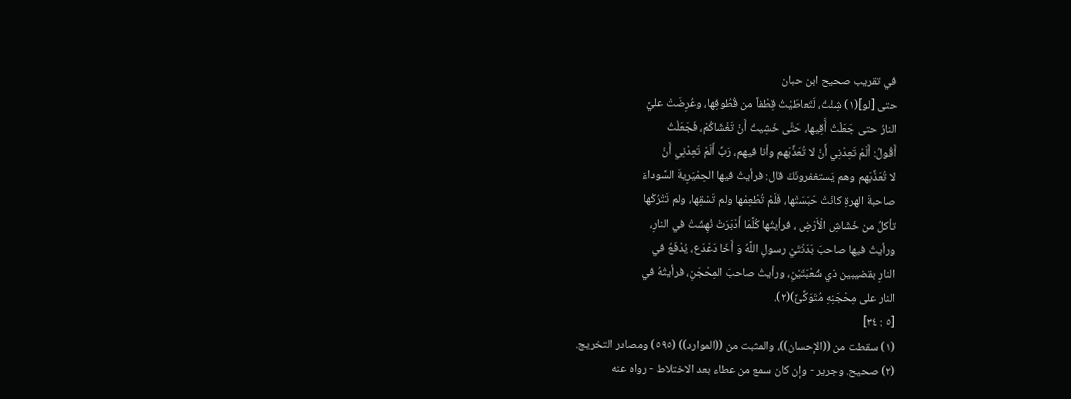في تقريب صحيح ابن حبان
حتى [لو](١) شِئْتُ، لَتَعاطَيْتُ قِطْفاً من قُطُوفِها، وعُرِضَتْ عليَّ
النارُ حتى جَعَلْتُ أَّقِيها، حَتَّى خَشِيتُ أَنْ تَغْشَاكُمْ، فَجَعَلْتُ
أَقُولُ: أَلَمْ تَعِدْنِي أَنْ لا تُعَذِّبَهم وأنا فيهم، رَبِّ أَلَمْ تَعِدْنِي أَنْ
لا تُعَذِّبَهم وهم يَستغفرونَكَ قال: فرأيتُ فيها الحِمْيَرِيةَ السَّوداءَ
صاحبةَ الهرةِ كانَتْ حَبَسَتْها، فَلَمْ تُطْعِمْها ولم تَسْقِها، ولم تَتْرُكْها
تأكلُ من خَشَاشِ الْأَرْضِ ، فرأيتُها كُلَّمَا أَدْبَرَتْ نُهِشَتْ في النارِ،
ورأيتُ فيها صاحبَ بَدَنْتَيْ رسولِ اللَّهُ وَ أَخَا دَعْدَع، يُدْفَعُ في
النارِ بقضيبين ذي شُعْبَتَيْنِ، ورأيتُ صاحبَ المِحْجَنِ، فرأيتُهُ في
النار على مِحْجَنِهِ مُتَوَكِّئً)(٢).
[٥ : ٣٤]
(١) سقطت من ((الإحسان))، والمثبت من ((الموارد)) (٥٩٥) ومصادر التخريج.
(٢) صحيح. وجرير - وإن كان سمع من عطاء بعد الاختلاط - رواه عنه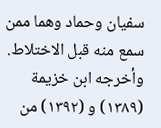سفيان وحماد وهما ممن سمع منه قبل الاختلاط.
وأخرجه ابن خزيمة (١٣٨٩) و (١٣٩٢) من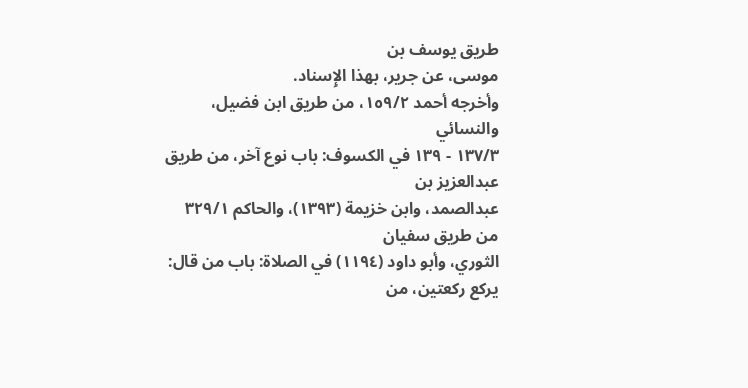طريق يوسف بن
موسى، عن جرير، بهذا الإِسناد.
وأخرجه أحمد ١٥٩/٢، من طريق ابن فضيل، والنسائي
١٣٧/٣ - ١٣٩ في الكسوف: باب نوع آخر، من طريق عبدالعزيز بن
عبدالصمد، وابن خزيمة (١٣٩٣)، والحاكم ٣٢٩/١ من طريق سفيان
الثوري، وأبو داود (١١٩٤) في الصلاة: باب من قال: يركع ركعتين، من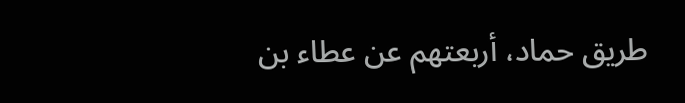طريق حماد، أربعتهم عن عطاء بن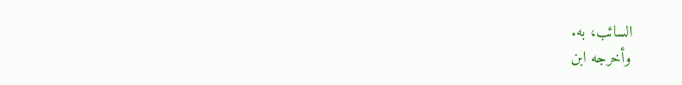السائب، به.
وأخرجه ابن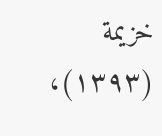خزيمة (١٣٩٣)،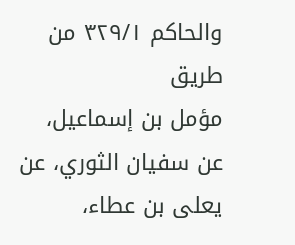والحاكم ٣٢٩/١ من طريق
مؤمل بن إسماعيل، عن سفيان الثوري، عن يعلى بن عطاء،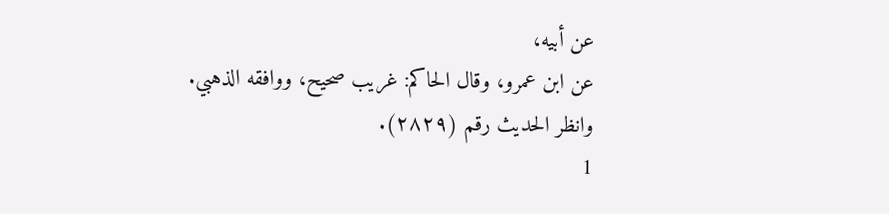عن أبيه،
عن ابن عمرو، وقال الحاكم: غريب صحيح، ووافقه الذهبي.
وانظر الحديث رقم (٢٨٢٩).
1